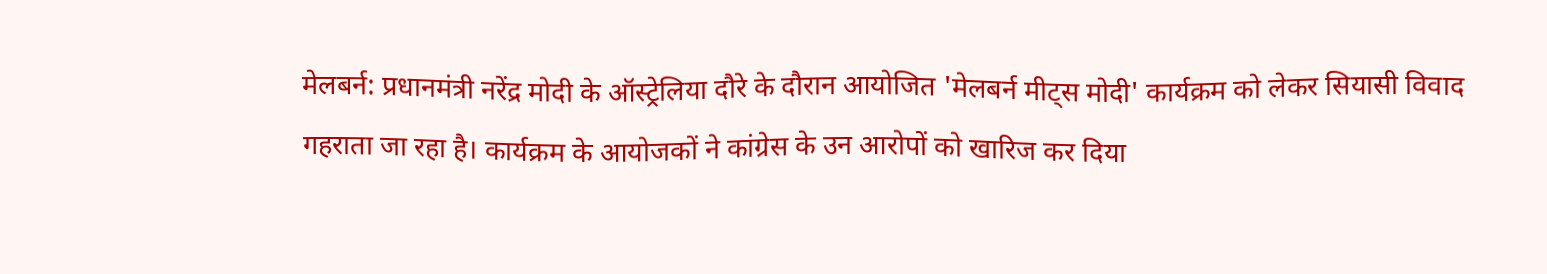मेलबर्न: प्रधानमंत्री नरेंद्र मोदी के ऑस्ट्रेलिया दौरे के दौरान आयोजित 'मेलबर्न मीट्स मोदी' कार्यक्रम को लेकर सियासी विवाद गहराता जा रहा है। कार्यक्रम के आयोजकों ने कांग्रेस के उन आरोपों को खारिज कर दिया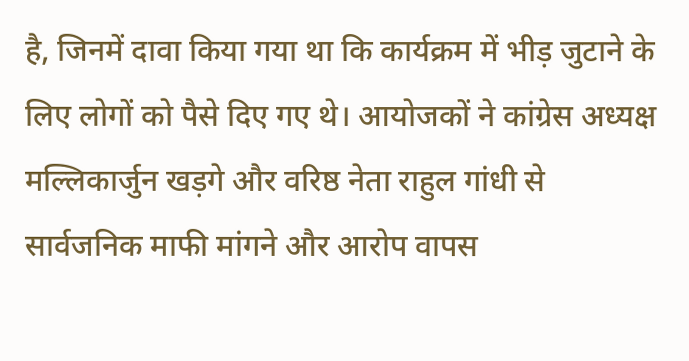है, जिनमें दावा किया गया था कि कार्यक्रम में भीड़ जुटाने के लिए लोगों को पैसे दिए गए थे। आयोजकों ने कांग्रेस अध्यक्ष मल्लिकार्जुन खड़गे और वरिष्ठ नेता राहुल गांधी से सार्वजनिक माफी मांगने और आरोप वापस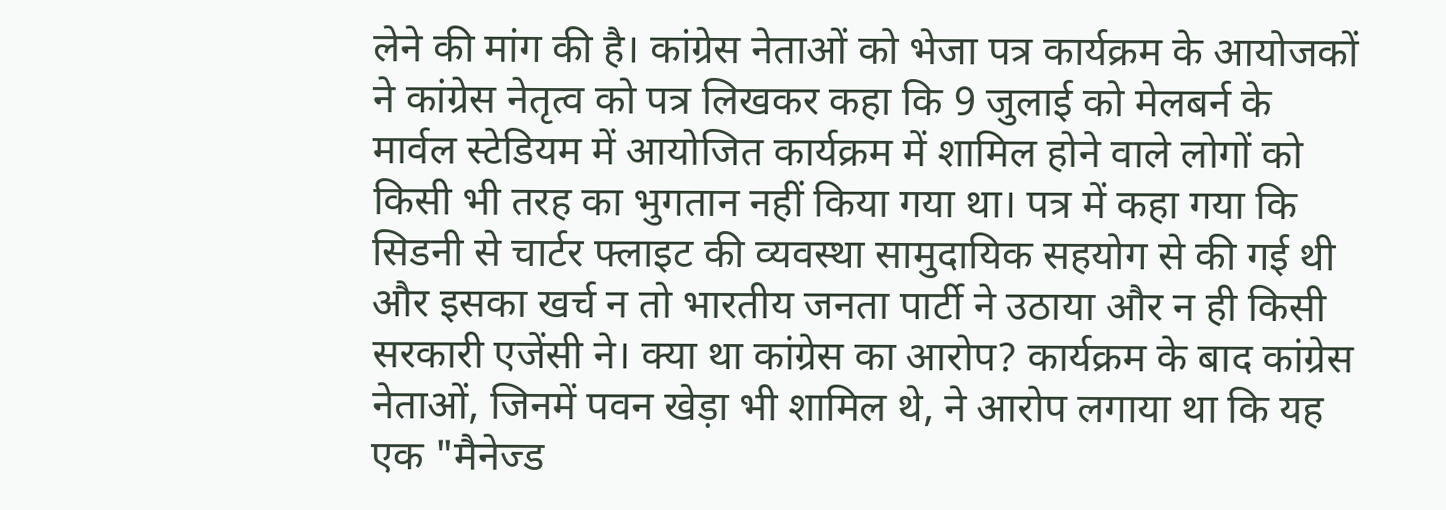लेने की मांग की है। कांग्रेस नेताओं को भेजा पत्र कार्यक्रम के आयोजकों ने कांग्रेस नेतृत्व को पत्र लिखकर कहा कि 9 जुलाई को मेलबर्न के मार्वल स्टेडियम में आयोजित कार्यक्रम में शामिल होने वाले लोगों को किसी भी तरह का भुगतान नहीं किया गया था। पत्र में कहा गया कि सिडनी से चार्टर फ्लाइट की व्यवस्था सामुदायिक सहयोग से की गई थी और इसका खर्च न तो भारतीय जनता पार्टी ने उठाया और न ही किसी सरकारी एजेंसी ने। क्या था कांग्रेस का आरोप? कार्यक्रम के बाद कांग्रेस नेताओं, जिनमें पवन खेड़ा भी शामिल थे, ने आरोप लगाया था कि यह एक "मैनेज्ड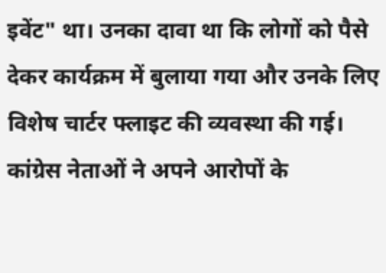इवेंट" था। उनका दावा था कि लोगों को पैसे देकर कार्यक्रम में बुलाया गया और उनके लिए विशेष चार्टर फ्लाइट की व्यवस्था की गई। कांग्रेस नेताओं ने अपने आरोपों के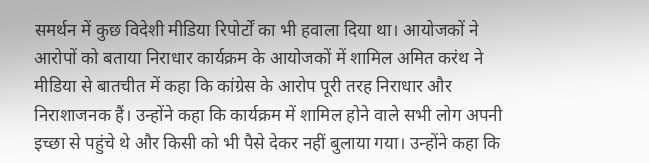समर्थन में कुछ विदेशी मीडिया रिपोर्टों का भी हवाला दिया था। आयोजकों ने आरोपों को बताया निराधार कार्यक्रम के आयोजकों में शामिल अमित करंथ ने मीडिया से बातचीत में कहा कि कांग्रेस के आरोप पूरी तरह निराधार और निराशाजनक हैं। उन्होंने कहा कि कार्यक्रम में शामिल होने वाले सभी लोग अपनी इच्छा से पहुंचे थे और किसी को भी पैसे देकर नहीं बुलाया गया। उन्होंने कहा कि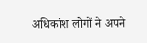अधिकांश लोगों ने अपने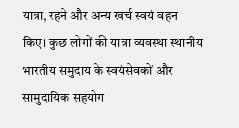यात्रा, रहने और अन्य खर्च स्वयं वहन किए। कुछ लोगों की यात्रा व्यवस्था स्थानीय भारतीय समुदाय के स्वयंसेवकों और सामुदायिक सहयोग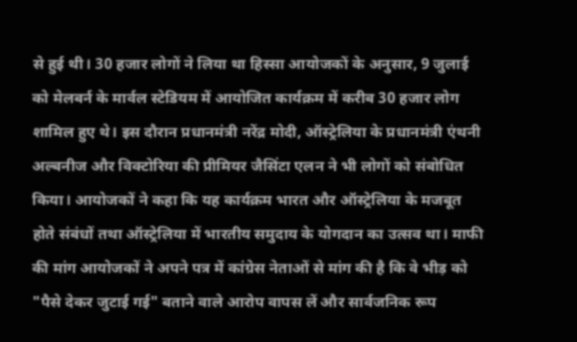से हुई थी। 30 हजार लोगों ने लिया था हिस्सा आयोजकों के अनुसार, 9 जुलाई को मेलबर्न के मार्वल स्टेडियम में आयोजित कार्यक्रम में करीब 30 हजार लोग शामिल हुए थे। इस दौरान प्रधानमंत्री नरेंद्र मोदी, ऑस्ट्रेलिया के प्रधानमंत्री एंथनी अल्बनीज और विक्टोरिया की प्रीमियर जैसिंटा एलन ने भी लोगों को संबोधित किया। आयोजकों ने कहा कि यह कार्यक्रम भारत और ऑस्ट्रेलिया के मजबूत होते संबंधों तथा ऑस्ट्रेलिया में भारतीय समुदाय के योगदान का उत्सव था। माफी की मांग आयोजकों ने अपने पत्र में कांग्रेस नेताओं से मांग की है कि वे भीड़ को "पैसे देकर जुटाई गई" बताने वाले आरोप वापस लें और सार्वजनिक रूप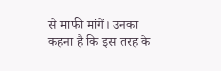से माफी मांगें। उनका कहना है कि इस तरह के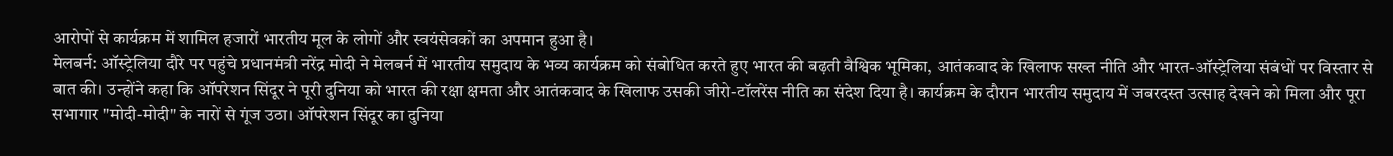आरोपों से कार्यक्रम में शामिल हजारों भारतीय मूल के लोगों और स्वयंसेवकों का अपमान हुआ है।
मेलबर्न: ऑस्ट्रेलिया दौरे पर पहुंचे प्रधानमंत्री नरेंद्र मोदी ने मेलबर्न में भारतीय समुदाय के भव्य कार्यक्रम को संबोधित करते हुए भारत की बढ़ती वैश्विक भूमिका, आतंकवाद के खिलाफ सख्त नीति और भारत-ऑस्ट्रेलिया संबंधों पर विस्तार से बात की। उन्होंने कहा कि ऑपरेशन सिंदूर ने पूरी दुनिया को भारत की रक्षा क्षमता और आतंकवाद के खिलाफ उसकी जीरो-टॉलरेंस नीति का संदेश दिया है। कार्यक्रम के दौरान भारतीय समुदाय में जबरदस्त उत्साह देखने को मिला और पूरा सभागार "मोदी-मोदी" के नारों से गूंज उठा। ऑपरेशन सिंदूर का दुनिया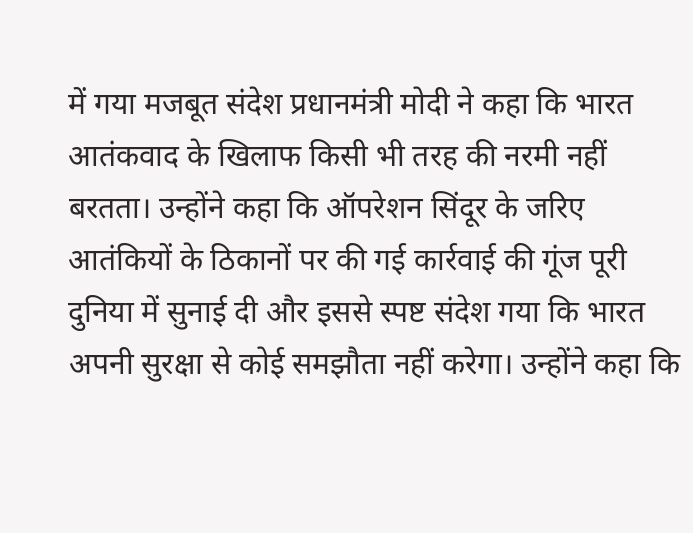में गया मजबूत संदेश प्रधानमंत्री मोदी ने कहा कि भारत आतंकवाद के खिलाफ किसी भी तरह की नरमी नहीं बरतता। उन्होंने कहा कि ऑपरेशन सिंदूर के जरिए आतंकियों के ठिकानों पर की गई कार्रवाई की गूंज पूरी दुनिया में सुनाई दी और इससे स्पष्ट संदेश गया कि भारत अपनी सुरक्षा से कोई समझौता नहीं करेगा। उन्होंने कहा कि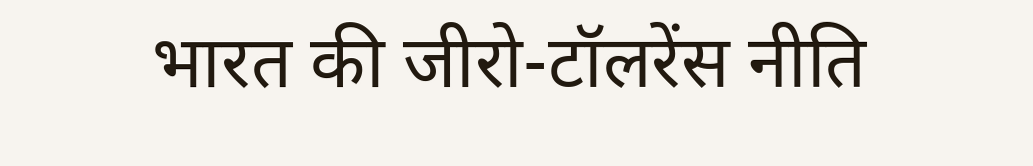भारत की जीरो-टॉलरेंस नीति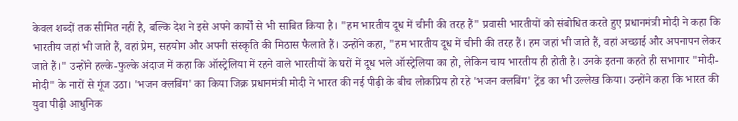केवल शब्दों तक सीमित नहीं है, बल्कि देश ने इसे अपने कार्यों से भी साबित किया है। "हम भारतीय दूध में चीनी की तरह हैं" प्रवासी भारतीयों को संबोधित करते हुए प्रधानमंत्री मोदी ने कहा कि भारतीय जहां भी जाते हैं, वहां प्रेम, सहयोग और अपनी संस्कृति की मिठास फैलाते हैं। उन्होंने कहा, "हम भारतीय दूध में चीनी की तरह हैं। हम जहां भी जाते हैं, वहां अच्छाई और अपनापन लेकर जाते हैं।" उन्होंने हल्के-फुल्के अंदाज में कहा कि ऑस्ट्रेलिया में रहने वाले भारतीयों के घरों में दूध भले ऑस्ट्रेलिया का हो, लेकिन चाय भारतीय ही होती है। उनके इतना कहते ही सभागार "मोदी-मोदी" के नारों से गूंज उठा। 'भजन क्लबिंग' का किया जिक्र प्रधानमंत्री मोदी ने भारत की नई पीढ़ी के बीच लोकप्रिय हो रहे 'भजन क्लबिंग' ट्रेंड का भी उल्लेख किया। उन्होंने कहा कि भारत की युवा पीढ़ी आधुनिक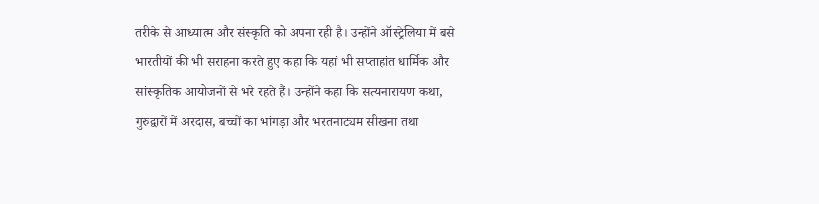तरीके से आध्यात्म और संस्कृति को अपना रही है। उन्होंने ऑस्ट्रेलिया में बसे भारतीयों की भी सराहना करते हुए कहा कि यहां भी सप्ताहांत धार्मिक और सांस्कृतिक आयोजनों से भरे रहते हैं। उन्होंने कहा कि सत्यनारायण कथा, गुरुद्वारों में अरदास, बच्चों का भांगड़ा और भरतनाट्यम सीखना तथा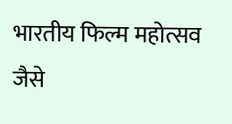भारतीय फिल्म महोत्सव जैसे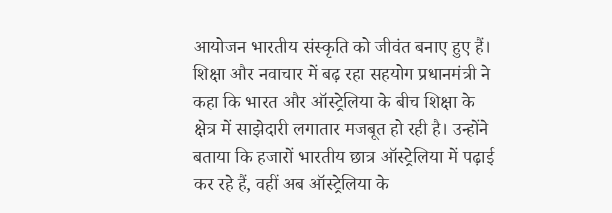आयोजन भारतीय संस्कृति को जीवंत बनाए हुए हैं। शिक्षा और नवाचार में बढ़ रहा सहयोग प्रधानमंत्री ने कहा कि भारत और ऑस्ट्रेलिया के बीच शिक्षा के क्षेत्र में साझेदारी लगातार मजबूत हो रही है। उन्होंने बताया कि हजारों भारतीय छात्र ऑस्ट्रेलिया में पढ़ाई कर रहे हैं, वहीं अब ऑस्ट्रेलिया के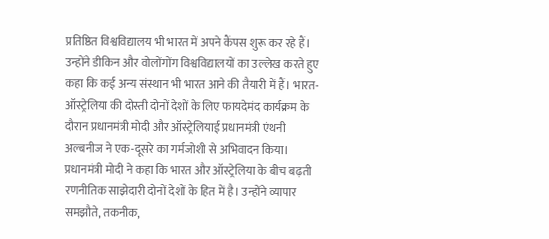प्रतिष्ठित विश्वविद्यालय भी भारत में अपने कैंपस शुरू कर रहे हैं। उन्होंने डीकिन और वोलोंगोंग विश्वविद्यालयों का उल्लेख करते हुए कहा कि कई अन्य संस्थान भी भारत आने की तैयारी में हैं। भारत-ऑस्ट्रेलिया की दोस्ती दोनों देशों के लिए फायदेमंद कार्यक्रम के दौरान प्रधानमंत्री मोदी और ऑस्ट्रेलियाई प्रधानमंत्री एंथनी अल्बनीज ने एक-दूसरे का गर्मजोशी से अभिवादन किया। प्रधानमंत्री मोदी ने कहा कि भारत और ऑस्ट्रेलिया के बीच बढ़ती रणनीतिक साझेदारी दोनों देशों के हित में है। उन्होंने व्यापार समझौते, तकनीक,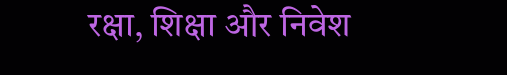रक्षा, शिक्षा और निवेश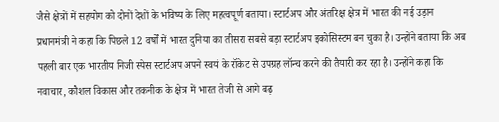जैसे क्षेत्रों में सहयोग को दोनों देशों के भविष्य के लिए महत्वपूर्ण बताया। स्टार्टअप और अंतरिक्ष क्षेत्र में भारत की नई उड़ान प्रधानमंत्री ने कहा कि पिछले 12 वर्षों में भारत दुनिया का तीसरा सबसे बड़ा स्टार्टअप इकोसिस्टम बन चुका है। उन्होंने बताया कि अब पहली बार एक भारतीय निजी स्पेस स्टार्टअप अपने स्वयं के रॉकेट से उपग्रह लॉन्च करने की तैयारी कर रहा है। उन्होंने कहा कि नवाचार, कौशल विकास और तकनीक के क्षेत्र में भारत तेजी से आगे बढ़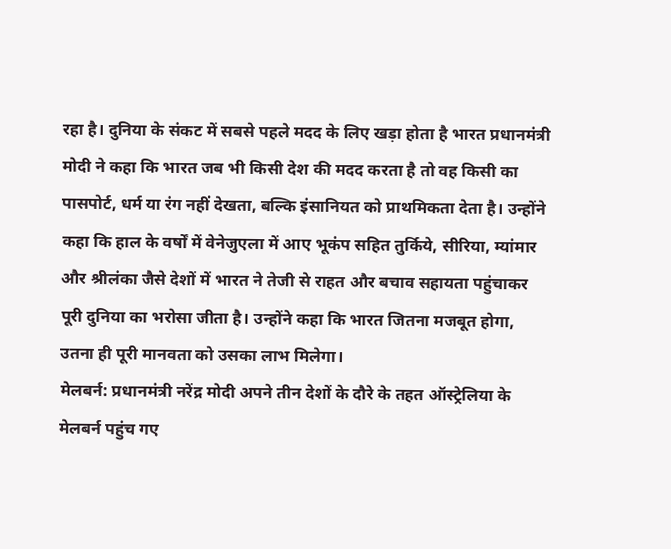रहा है। दुनिया के संकट में सबसे पहले मदद के लिए खड़ा होता है भारत प्रधानमंत्री मोदी ने कहा कि भारत जब भी किसी देश की मदद करता है तो वह किसी का पासपोर्ट, धर्म या रंग नहीं देखता, बल्कि इंसानियत को प्राथमिकता देता है। उन्होंने कहा कि हाल के वर्षों में वेनेजुएला में आए भूकंप सहित तुर्किये, सीरिया, म्यांमार और श्रीलंका जैसे देशों में भारत ने तेजी से राहत और बचाव सहायता पहुंचाकर पूरी दुनिया का भरोसा जीता है। उन्होंने कहा कि भारत जितना मजबूत होगा, उतना ही पूरी मानवता को उसका लाभ मिलेगा।
मेलबर्न: प्रधानमंत्री नरेंद्र मोदी अपने तीन देशों के दौरे के तहत ऑस्ट्रेलिया के मेलबर्न पहुंच गए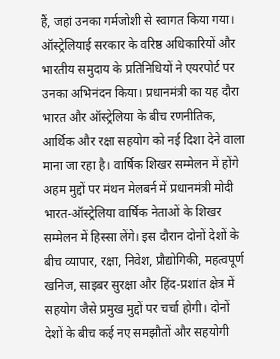हैं, जहां उनका गर्मजोशी से स्वागत किया गया। ऑस्ट्रेलियाई सरकार के वरिष्ठ अधिकारियों और भारतीय समुदाय के प्रतिनिधियों ने एयरपोर्ट पर उनका अभिनंदन किया। प्रधानमंत्री का यह दौरा भारत और ऑस्ट्रेलिया के बीच रणनीतिक, आर्थिक और रक्षा सहयोग को नई दिशा देने वाला माना जा रहा है। वार्षिक शिखर सम्मेलन में होंगे अहम मुद्दों पर मंथन मेलबर्न में प्रधानमंत्री मोदी भारत-ऑस्ट्रेलिया वार्षिक नेताओं के शिखर सम्मेलन में हिस्सा लेंगे। इस दौरान दोनों देशों के बीच व्यापार, रक्षा, निवेश, प्रौद्योगिकी, महत्वपूर्ण खनिज, साइबर सुरक्षा और हिंद-प्रशांत क्षेत्र में सहयोग जैसे प्रमुख मुद्दों पर चर्चा होगी। दोनों देशों के बीच कई नए समझौतों और सहयोगी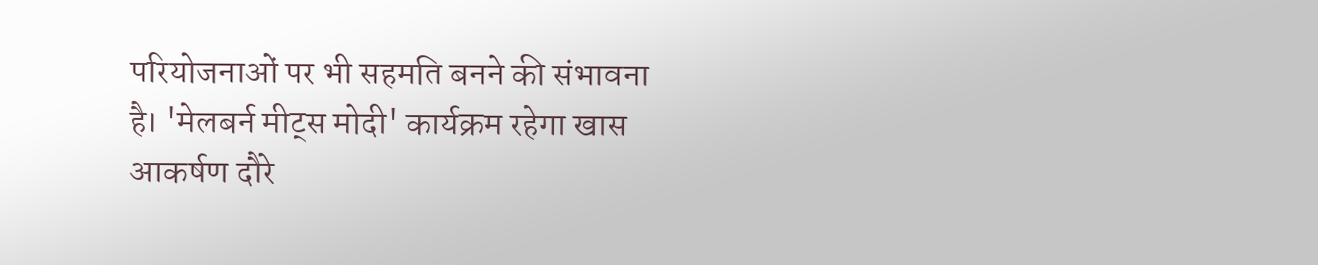परियोजनाओं पर भी सहमति बनने की संभावना है। 'मेलबर्न मीट्स मोदी' कार्यक्रम रहेगा खास आकर्षण दौरे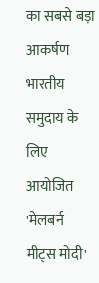का सबसे बड़ा आकर्षण भारतीय समुदाय के लिए आयोजित 'मेलबर्न मीट्स मोदी'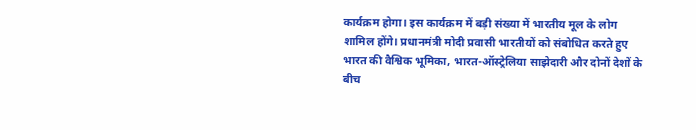कार्यक्रम होगा। इस कार्यक्रम में बड़ी संख्या में भारतीय मूल के लोग शामिल होंगे। प्रधानमंत्री मोदी प्रवासी भारतीयों को संबोधित करते हुए भारत की वैश्विक भूमिका, भारत-ऑस्ट्रेलिया साझेदारी और दोनों देशों के बीच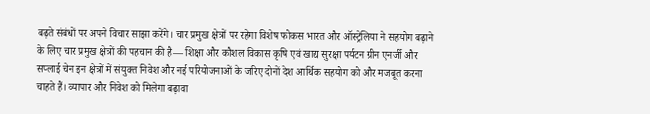बढ़ते संबंधों पर अपने विचार साझा करेंगे। चार प्रमुख क्षेत्रों पर रहेगा विशेष फोकस भारत और ऑस्ट्रेलिया ने सहयोग बढ़ाने के लिए चार प्रमुख क्षेत्रों की पहचान की है— शिक्षा और कौशल विकास कृषि एवं खाद्य सुरक्षा पर्यटन ग्रीन एनर्जी और सप्लाई चेन इन क्षेत्रों में संयुक्त निवेश और नई परियोजनाओं के जरिए दोनों देश आर्थिक सहयोग को और मजबूत करना चाहते हैं। व्यापार और निवेश को मिलेगा बढ़ावा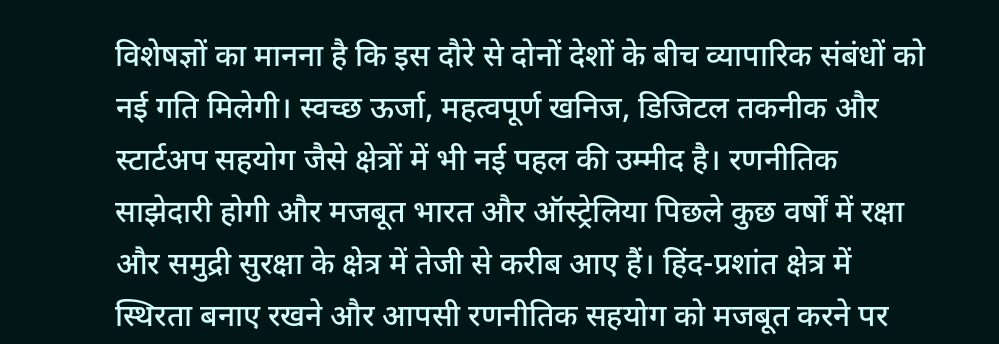विशेषज्ञों का मानना है कि इस दौरे से दोनों देशों के बीच व्यापारिक संबंधों को नई गति मिलेगी। स्वच्छ ऊर्जा, महत्वपूर्ण खनिज, डिजिटल तकनीक और स्टार्टअप सहयोग जैसे क्षेत्रों में भी नई पहल की उम्मीद है। रणनीतिक साझेदारी होगी और मजबूत भारत और ऑस्ट्रेलिया पिछले कुछ वर्षों में रक्षा और समुद्री सुरक्षा के क्षेत्र में तेजी से करीब आए हैं। हिंद-प्रशांत क्षेत्र में स्थिरता बनाए रखने और आपसी रणनीतिक सहयोग को मजबूत करने पर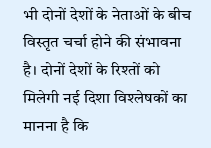भी दोनों देशों के नेताओं के बीच विस्तृत चर्चा होने की संभावना है। दोनों देशों के रिश्तों को मिलेगी नई दिशा विश्लेषकों का मानना है कि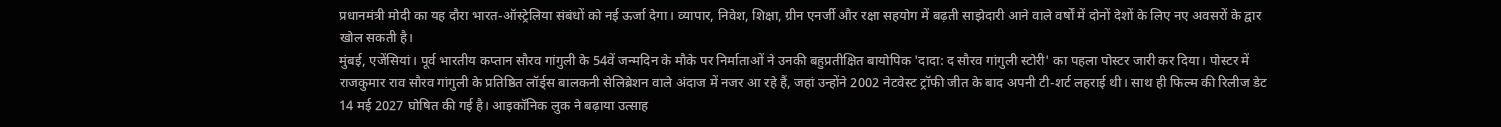प्रधानमंत्री मोदी का यह दौरा भारत-ऑस्ट्रेलिया संबंधों को नई ऊर्जा देगा। व्यापार, निवेश, शिक्षा, ग्रीन एनर्जी और रक्षा सहयोग में बढ़ती साझेदारी आने वाले वर्षों में दोनों देशों के लिए नए अवसरों के द्वार खोल सकती है।
मुंबई, एजेंसियां। पूर्व भारतीय कप्तान सौरव गांगुली के 54वें जन्मदिन के मौके पर निर्माताओं ने उनकी बहुप्रतीक्षित बायोपिक 'दादा: द सौरव गांगुली स्टोरी' का पहला पोस्टर जारी कर दिया। पोस्टर में राजकुमार राव सौरव गांगुली के प्रतिष्ठित लॉर्ड्स बालकनी सेलिब्रेशन वाले अंदाज में नजर आ रहे हैं, जहां उन्होंने 2002 नेटवेस्ट ट्रॉफी जीत के बाद अपनी टी-शर्ट लहराई थी। साथ ही फिल्म की रिलीज डेट 14 मई 2027 घोषित की गई है। आइकॉनिक लुक ने बढ़ाया उत्साह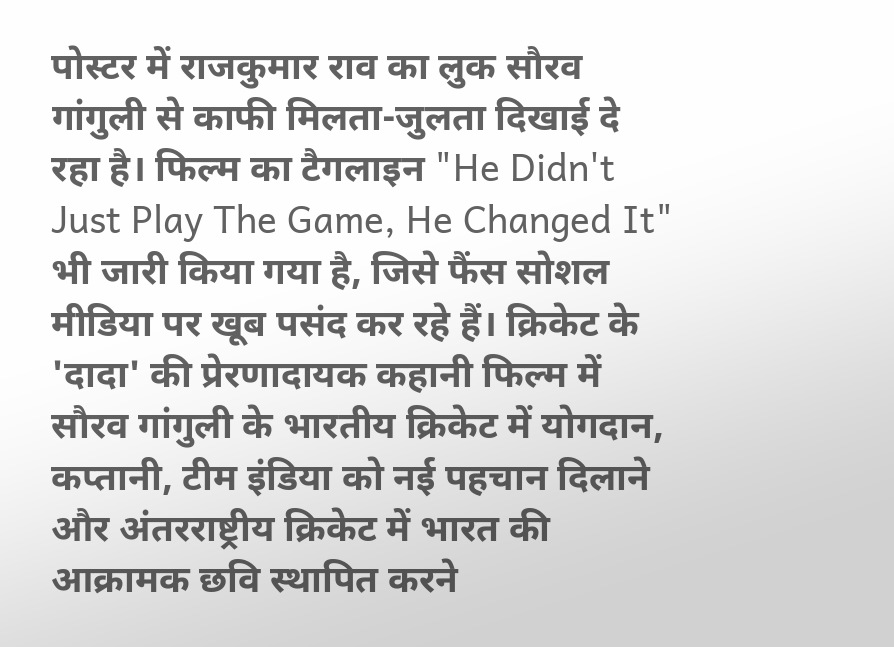पोस्टर में राजकुमार राव का लुक सौरव गांगुली से काफी मिलता-जुलता दिखाई दे रहा है। फिल्म का टैगलाइन "He Didn't Just Play The Game, He Changed It" भी जारी किया गया है, जिसे फैंस सोशल मीडिया पर खूब पसंद कर रहे हैं। क्रिकेट के 'दादा' की प्रेरणादायक कहानी फिल्म में सौरव गांगुली के भारतीय क्रिकेट में योगदान, कप्तानी, टीम इंडिया को नई पहचान दिलाने और अंतरराष्ट्रीय क्रिकेट में भारत की आक्रामक छवि स्थापित करने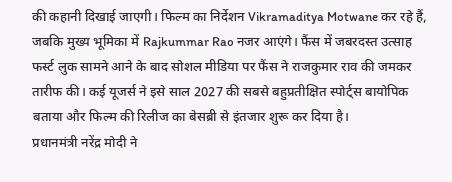की कहानी दिखाई जाएगी। फिल्म का निर्देशन Vikramaditya Motwane कर रहे हैं, जबकि मुख्य भूमिका में Rajkummar Rao नजर आएंगे। फैंस में जबरदस्त उत्साह फर्स्ट लुक सामने आने के बाद सोशल मीडिया पर फैंस ने राजकुमार राव की जमकर तारीफ की। कई यूजर्स ने इसे साल 2027 की सबसे बहुप्रतीक्षित स्पोर्ट्स बायोपिक बताया और फिल्म की रिलीज का बेसब्री से इंतजार शुरू कर दिया है।
प्रधानमंत्री नरेंद्र मोदी ने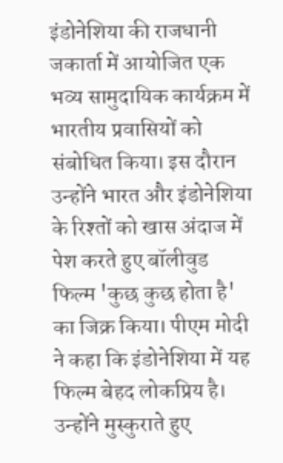इंडोनेशिया की राजधानी जकार्ता में आयोजित एक भव्य सामुदायिक कार्यक्रम में भारतीय प्रवासियों को संबोधित किया। इस दौरान उन्होंने भारत और इंडोनेशिया के रिश्तों को खास अंदाज में पेश करते हुए बॉलीवुड फिल्म 'कुछ कुछ होता है' का जिक्र किया। पीएम मोदी ने कहा कि इंडोनेशिया में यह फिल्म बेहद लोकप्रिय है। उन्होंने मुस्कुराते हुए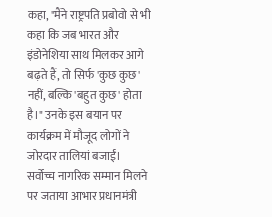कहा, "मैंने राष्ट्रपति प्रबोवो से भी कहा कि जब भारत और इंडोनेशिया साथ मिलकर आगे बढ़ते हैं, तो सिर्फ 'कुछ कुछ' नहीं, बल्कि 'बहुत कुछ' होता है।" उनके इस बयान पर कार्यक्रम में मौजूद लोगों ने जोरदार तालियां बजाईं। सर्वोच्च नागरिक सम्मान मिलने पर जताया आभार प्रधानमंत्री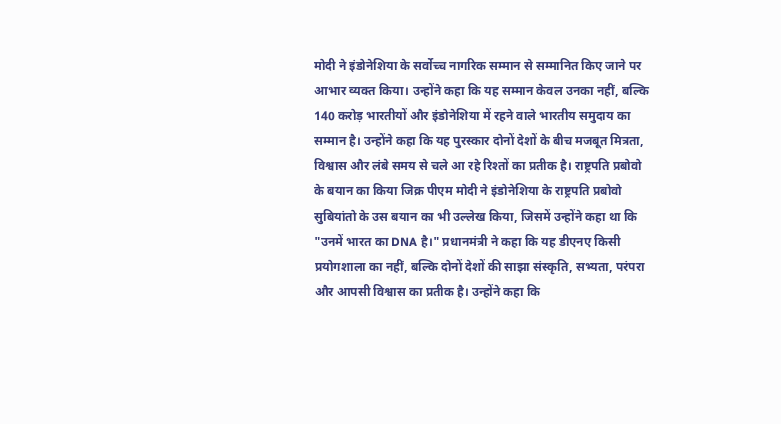मोदी ने इंडोनेशिया के सर्वोच्च नागरिक सम्मान से सम्मानित किए जाने पर आभार व्यक्त किया। उन्होंने कहा कि यह सम्मान केवल उनका नहीं, बल्कि 140 करोड़ भारतीयों और इंडोनेशिया में रहने वाले भारतीय समुदाय का सम्मान है। उन्होंने कहा कि यह पुरस्कार दोनों देशों के बीच मजबूत मित्रता, विश्वास और लंबे समय से चले आ रहे रिश्तों का प्रतीक है। राष्ट्रपति प्रबोवो के बयान का किया जिक्र पीएम मोदी ने इंडोनेशिया के राष्ट्रपति प्रबोवो सुबियांतो के उस बयान का भी उल्लेख किया, जिसमें उन्होंने कहा था कि "उनमें भारत का DNA है।" प्रधानमंत्री ने कहा कि यह डीएनए किसी प्रयोगशाला का नहीं, बल्कि दोनों देशों की साझा संस्कृति, सभ्यता, परंपरा और आपसी विश्वास का प्रतीक है। उन्होंने कहा कि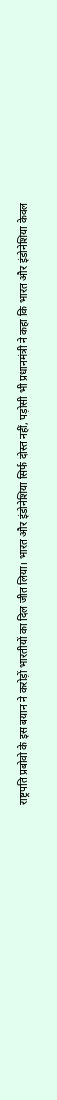राष्ट्रपति प्रबोवो के इस बयान ने करोड़ों भारतीयों का दिल जीत लिया। भारत और इंडोनेशिया सिर्फ दोस्त नहीं, पड़ोसी भी प्रधानमंत्री ने कहा कि भारत और इंडोनेशिया केवल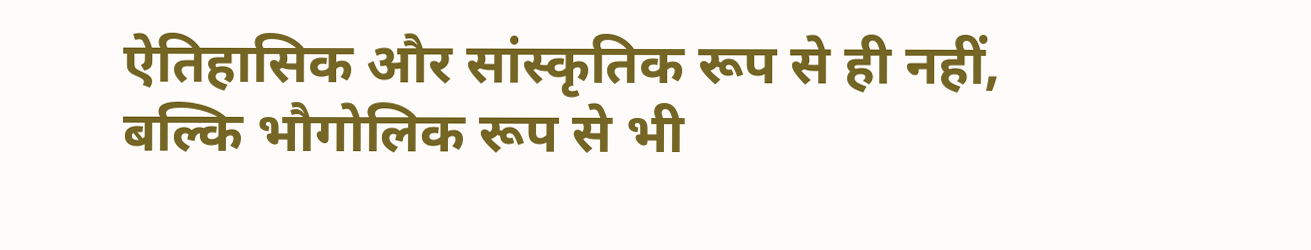ऐतिहासिक और सांस्कृतिक रूप से ही नहीं, बल्कि भौगोलिक रूप से भी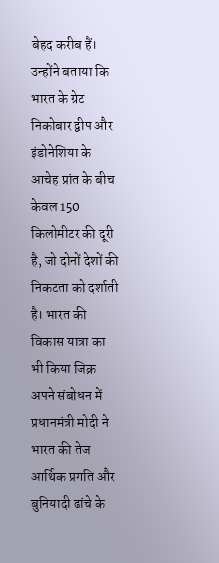बेहद करीब हैं। उन्होंने बताया कि भारत के ग्रेट निकोबार द्वीप और इंडोनेशिया के आचेह प्रांत के बीच केवल 150 किलोमीटर की दूरी है, जो दोनों देशों की निकटता को दर्शाती है। भारत की विकास यात्रा का भी किया जिक्र अपने संबोधन में प्रधानमंत्री मोदी ने भारत की तेज आर्थिक प्रगति और बुनियादी ढांचे के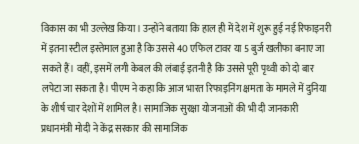विकास का भी उल्लेख किया। उन्होंने बताया कि हाल ही में देश में शुरू हुई नई रिफाइनरी में इतना स्टील इस्तेमाल हुआ है कि उससे 40 एफिल टावर या 5 बुर्ज खलीफा बनाए जा सकते हैं। वहीं, इसमें लगी केबल की लंबाई इतनी है कि उससे पूरी पृथ्वी को दो बार लपेटा जा सकता है। पीएम ने कहा कि आज भारत रिफाइनिंग क्षमता के मामले में दुनिया के शीर्ष चार देशों में शामिल है। सामाजिक सुरक्षा योजनाओं की भी दी जानकारी प्रधानमंत्री मोदी ने केंद्र सरकार की सामाजिक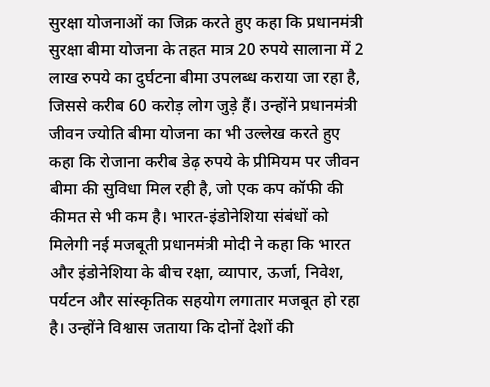सुरक्षा योजनाओं का जिक्र करते हुए कहा कि प्रधानमंत्री सुरक्षा बीमा योजना के तहत मात्र 20 रुपये सालाना में 2 लाख रुपये का दुर्घटना बीमा उपलब्ध कराया जा रहा है, जिससे करीब 60 करोड़ लोग जुड़े हैं। उन्होंने प्रधानमंत्री जीवन ज्योति बीमा योजना का भी उल्लेख करते हुए कहा कि रोजाना करीब डेढ़ रुपये के प्रीमियम पर जीवन बीमा की सुविधा मिल रही है, जो एक कप कॉफी की कीमत से भी कम है। भारत-इंडोनेशिया संबंधों को मिलेगी नई मजबूती प्रधानमंत्री मोदी ने कहा कि भारत और इंडोनेशिया के बीच रक्षा, व्यापार, ऊर्जा, निवेश, पर्यटन और सांस्कृतिक सहयोग लगातार मजबूत हो रहा है। उन्होंने विश्वास जताया कि दोनों देशों की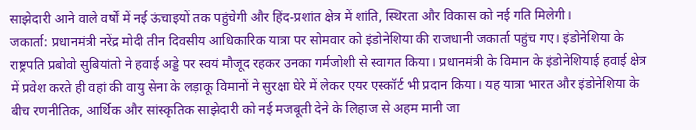साझेदारी आने वाले वर्षों में नई ऊंचाइयों तक पहुंचेगी और हिंद-प्रशांत क्षेत्र में शांति, स्थिरता और विकास को नई गति मिलेगी।
जकार्ता: प्रधानमंत्री नरेंद्र मोदी तीन दिवसीय आधिकारिक यात्रा पर सोमवार को इंडोनेशिया की राजधानी जकार्ता पहुंच गए। इंडोनेशिया के राष्ट्रपति प्रबोवो सुबियांतो ने हवाई अड्डे पर स्वयं मौजूद रहकर उनका गर्मजोशी से स्वागत किया। प्रधानमंत्री के विमान के इंडोनेशियाई हवाई क्षेत्र में प्रवेश करते ही वहां की वायु सेना के लड़ाकू विमानों ने सुरक्षा घेरे में लेकर एयर एस्कॉर्ट भी प्रदान किया। यह यात्रा भारत और इंडोनेशिया के बीच रणनीतिक, आर्थिक और सांस्कृतिक साझेदारी को नई मजबूती देने के लिहाज से अहम मानी जा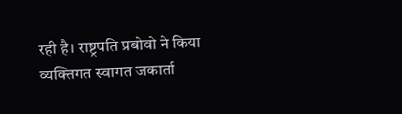रही है। राष्ट्रपति प्रबोवो ने किया व्यक्तिगत स्वागत जकार्ता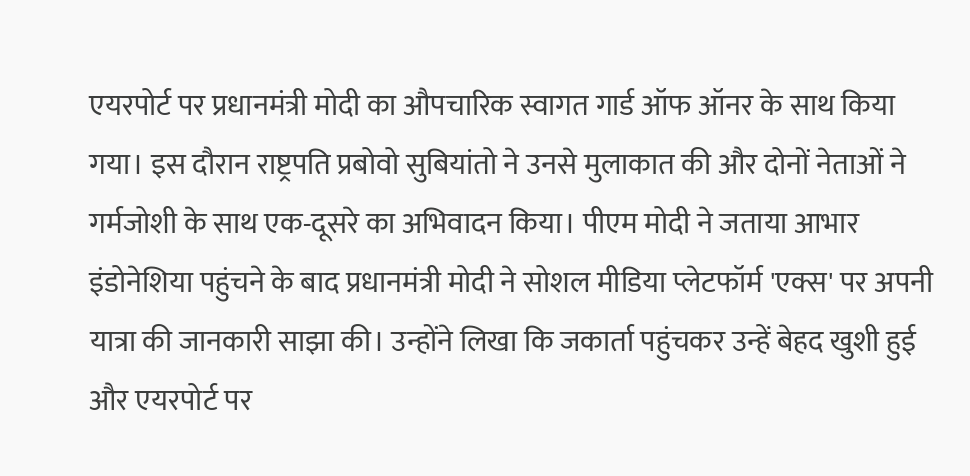एयरपोर्ट पर प्रधानमंत्री मोदी का औपचारिक स्वागत गार्ड ऑफ ऑनर के साथ किया गया। इस दौरान राष्ट्रपति प्रबोवो सुबियांतो ने उनसे मुलाकात की और दोनों नेताओं ने गर्मजोशी के साथ एक-दूसरे का अभिवादन किया। पीएम मोदी ने जताया आभार इंडोनेशिया पहुंचने के बाद प्रधानमंत्री मोदी ने सोशल मीडिया प्लेटफॉर्म 'एक्स' पर अपनी यात्रा की जानकारी साझा की। उन्होंने लिखा कि जकार्ता पहुंचकर उन्हें बेहद खुशी हुई और एयरपोर्ट पर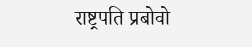राष्ट्रपति प्रबोवो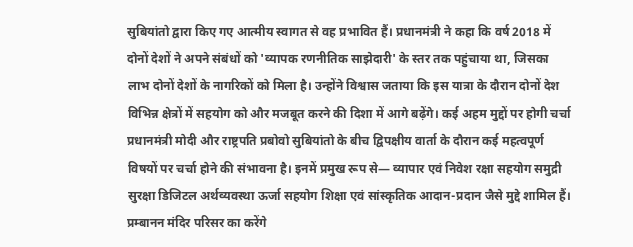सुबियांतो द्वारा किए गए आत्मीय स्वागत से वह प्रभावित हैं। प्रधानमंत्री ने कहा कि वर्ष 2018 में दोनों देशों ने अपने संबंधों को 'व्यापक रणनीतिक साझेदारी' के स्तर तक पहुंचाया था, जिसका लाभ दोनों देशों के नागरिकों को मिला है। उन्होंने विश्वास जताया कि इस यात्रा के दौरान दोनों देश विभिन्न क्षेत्रों में सहयोग को और मजबूत करने की दिशा में आगे बढ़ेंगे। कई अहम मुद्दों पर होगी चर्चा प्रधानमंत्री मोदी और राष्ट्रपति प्रबोवो सुबियांतो के बीच द्विपक्षीय वार्ता के दौरान कई महत्वपूर्ण विषयों पर चर्चा होने की संभावना है। इनमें प्रमुख रूप से— व्यापार एवं निवेश रक्षा सहयोग समुद्री सुरक्षा डिजिटल अर्थव्यवस्था ऊर्जा सहयोग शिक्षा एवं सांस्कृतिक आदान-प्रदान जैसे मुद्दे शामिल हैं। प्रम्बानन मंदिर परिसर का करेंगे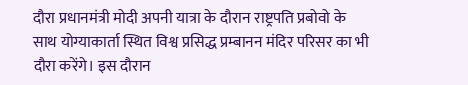दौरा प्रधानमंत्री मोदी अपनी यात्रा के दौरान राष्ट्रपति प्रबोवो के साथ योग्याकार्ता स्थित विश्व प्रसिद्ध प्रम्बानन मंदिर परिसर का भी दौरा करेंगे। इस दौरान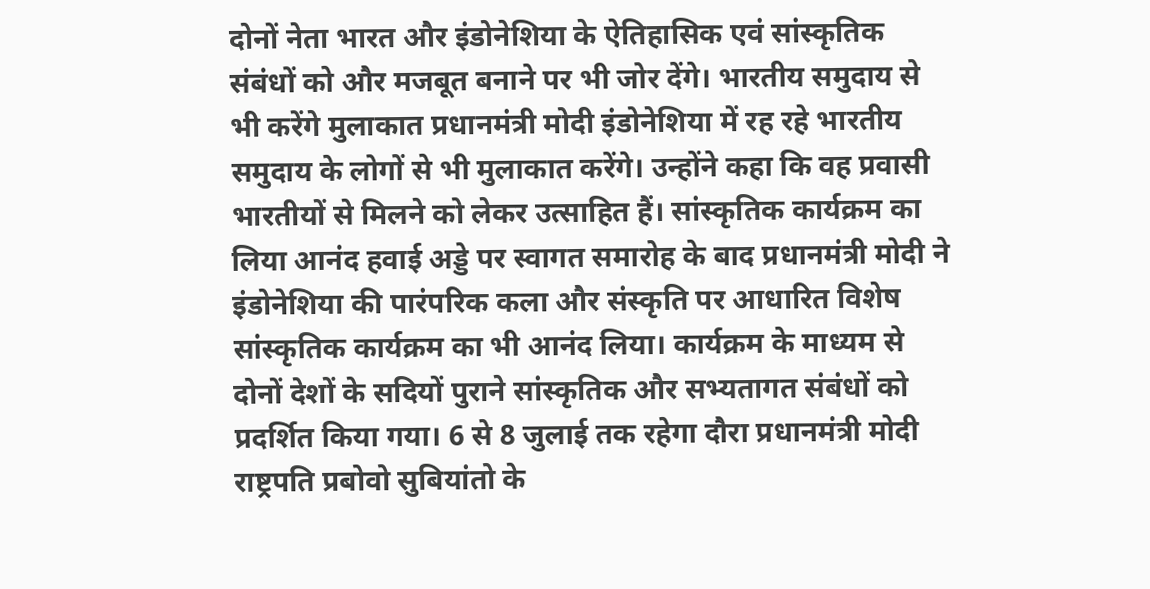दोनों नेता भारत और इंडोनेशिया के ऐतिहासिक एवं सांस्कृतिक संबंधों को और मजबूत बनाने पर भी जोर देंगे। भारतीय समुदाय से भी करेंगे मुलाकात प्रधानमंत्री मोदी इंडोनेशिया में रह रहे भारतीय समुदाय के लोगों से भी मुलाकात करेंगे। उन्होंने कहा कि वह प्रवासी भारतीयों से मिलने को लेकर उत्साहित हैं। सांस्कृतिक कार्यक्रम का लिया आनंद हवाई अड्डे पर स्वागत समारोह के बाद प्रधानमंत्री मोदी ने इंडोनेशिया की पारंपरिक कला और संस्कृति पर आधारित विशेष सांस्कृतिक कार्यक्रम का भी आनंद लिया। कार्यक्रम के माध्यम से दोनों देशों के सदियों पुराने सांस्कृतिक और सभ्यतागत संबंधों को प्रदर्शित किया गया। 6 से 8 जुलाई तक रहेगा दौरा प्रधानमंत्री मोदी राष्ट्रपति प्रबोवो सुबियांतो के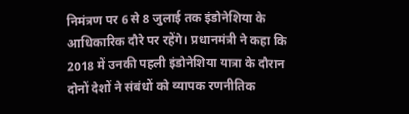निमंत्रण पर 6 से 8 जुलाई तक इंडोनेशिया के आधिकारिक दौरे पर रहेंगे। प्रधानमंत्री ने कहा कि 2018 में उनकी पहली इंडोनेशिया यात्रा के दौरान दोनों देशों ने संबंधों को व्यापक रणनीतिक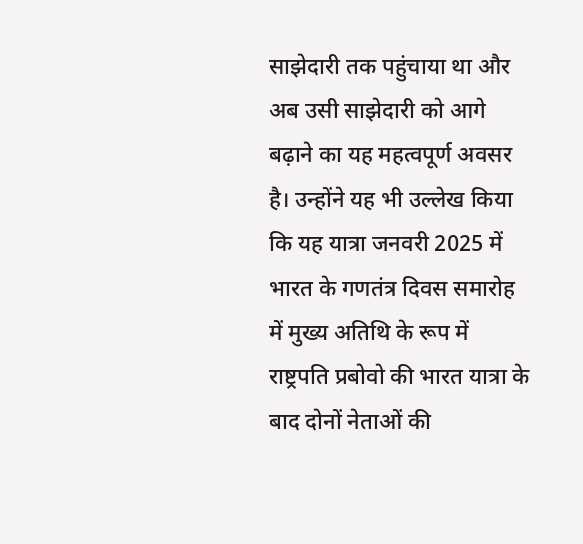साझेदारी तक पहुंचाया था और अब उसी साझेदारी को आगे बढ़ाने का यह महत्वपूर्ण अवसर है। उन्होंने यह भी उल्लेख किया कि यह यात्रा जनवरी 2025 में भारत के गणतंत्र दिवस समारोह में मुख्य अतिथि के रूप में राष्ट्रपति प्रबोवो की भारत यात्रा के बाद दोनों नेताओं की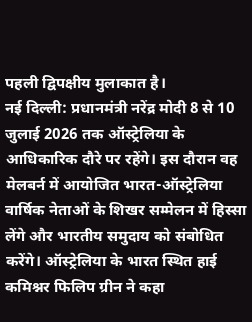पहली द्विपक्षीय मुलाकात है।
नई दिल्ली: प्रधानमंत्री नरेंद्र मोदी 8 से 10 जुलाई 2026 तक ऑस्ट्रेलिया के आधिकारिक दौरे पर रहेंगे। इस दौरान वह मेलबर्न में आयोजित भारत-ऑस्ट्रेलिया वार्षिक नेताओं के शिखर सम्मेलन में हिस्सा लेंगे और भारतीय समुदाय को संबोधित करेंगे। ऑस्ट्रेलिया के भारत स्थित हाई कमिश्नर फिलिप ग्रीन ने कहा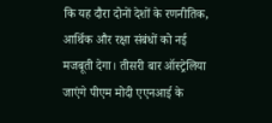कि यह दौरा दोनों देशों के रणनीतिक, आर्थिक और रक्षा संबंधों को नई मजबूती देगा। तीसरी बार ऑस्ट्रेलिया जाएंगे पीएम मोदी एएनआई के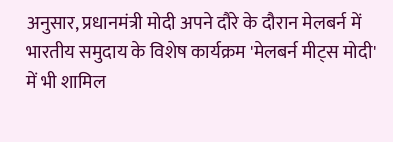अनुसार, प्रधानमंत्री मोदी अपने दौरे के दौरान मेलबर्न में भारतीय समुदाय के विशेष कार्यक्रम 'मेलबर्न मीट्स मोदी' में भी शामिल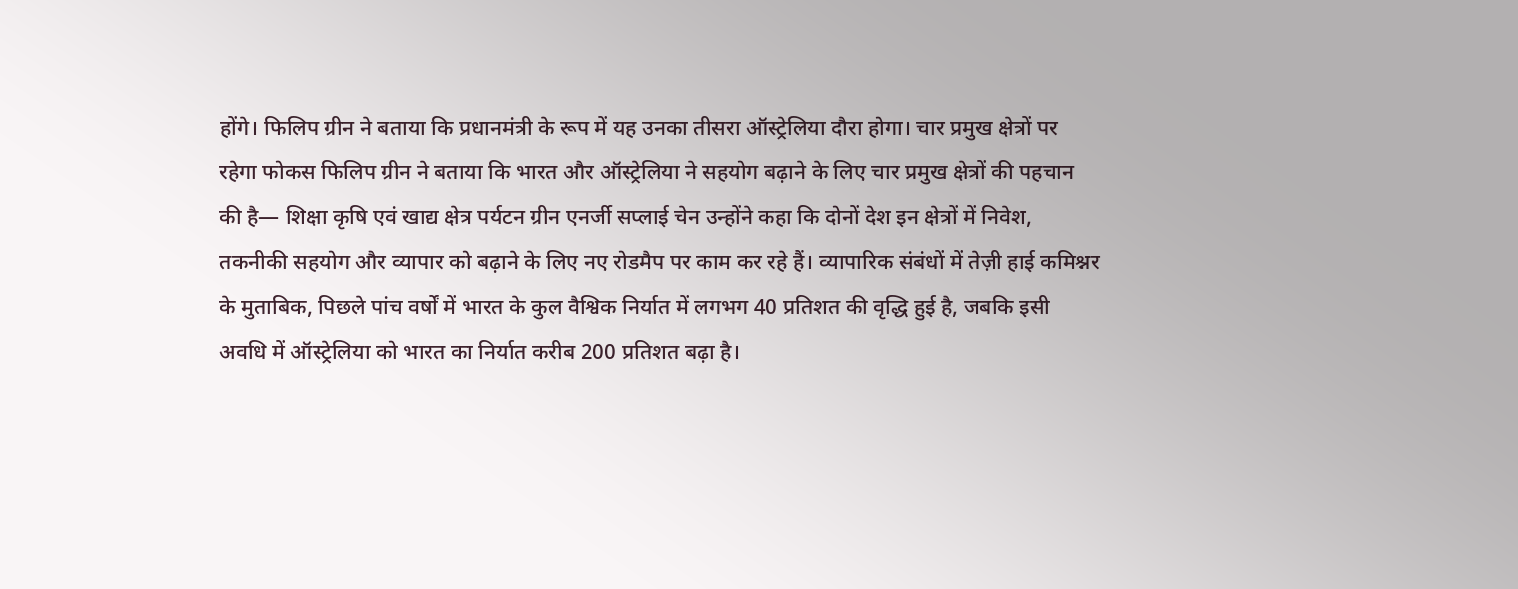होंगे। फिलिप ग्रीन ने बताया कि प्रधानमंत्री के रूप में यह उनका तीसरा ऑस्ट्रेलिया दौरा होगा। चार प्रमुख क्षेत्रों पर रहेगा फोकस फिलिप ग्रीन ने बताया कि भारत और ऑस्ट्रेलिया ने सहयोग बढ़ाने के लिए चार प्रमुख क्षेत्रों की पहचान की है— शिक्षा कृषि एवं खाद्य क्षेत्र पर्यटन ग्रीन एनर्जी सप्लाई चेन उन्होंने कहा कि दोनों देश इन क्षेत्रों में निवेश, तकनीकी सहयोग और व्यापार को बढ़ाने के लिए नए रोडमैप पर काम कर रहे हैं। व्यापारिक संबंधों में तेज़ी हाई कमिश्नर के मुताबिक, पिछले पांच वर्षों में भारत के कुल वैश्विक निर्यात में लगभग 40 प्रतिशत की वृद्धि हुई है, जबकि इसी अवधि में ऑस्ट्रेलिया को भारत का निर्यात करीब 200 प्रतिशत बढ़ा है।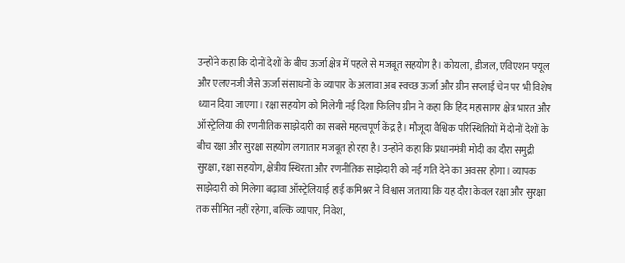उन्होंने कहा कि दोनों देशों के बीच ऊर्जा क्षेत्र में पहले से मजबूत सहयोग है। कोयला, डीजल, एविएशन फ्यूल और एलएनजी जैसे ऊर्जा संसाधनों के व्यापार के अलावा अब स्वच्छ ऊर्जा और ग्रीन सप्लाई चेन पर भी विशेष ध्यान दिया जाएगा। रक्षा सहयोग को मिलेगी नई दिशा फिलिप ग्रीन ने कहा कि हिंद महासागर क्षेत्र भारत और ऑस्ट्रेलिया की रणनीतिक साझेदारी का सबसे महत्वपूर्ण केंद्र है। मौजूदा वैश्विक परिस्थितियों में दोनों देशों के बीच रक्षा और सुरक्षा सहयोग लगातार मजबूत हो रहा है। उन्होंने कहा कि प्रधानमंत्री मोदी का दौरा समुद्री सुरक्षा, रक्षा सहयोग, क्षेत्रीय स्थिरता और रणनीतिक साझेदारी को नई गति देने का अवसर होगा। व्यापक साझेदारी को मिलेगा बढ़ावा ऑस्ट्रेलियाई हाई कमिश्नर ने विश्वास जताया कि यह दौरा केवल रक्षा और सुरक्षा तक सीमित नहीं रहेगा, बल्कि व्यापार, निवेश,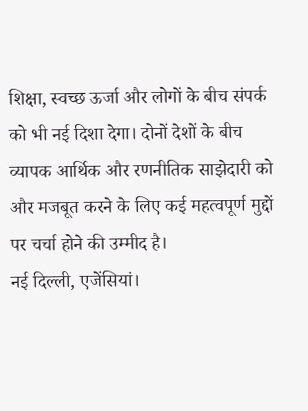शिक्षा, स्वच्छ ऊर्जा और लोगों के बीच संपर्क को भी नई दिशा देगा। दोनों देशों के बीच व्यापक आर्थिक और रणनीतिक साझेदारी को और मजबूत करने के लिए कई महत्वपूर्ण मुद्दों पर चर्चा होने की उम्मीद है।
नई दिल्ली, एजेंसियां।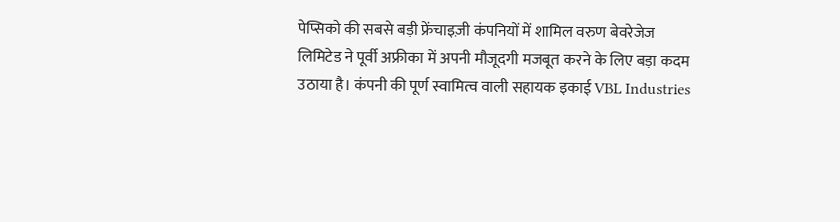पेप्सिको की सबसे बड़ी फ्रेंचाइज़ी कंपनियों में शामिल वरुण बेवरेजेज लिमिटेड ने पूर्वी अफ्रीका में अपनी मौजूदगी मजबूत करने के लिए बड़ा कदम उठाया है। कंपनी की पूर्ण स्वामित्व वाली सहायक इकाई VBL Industries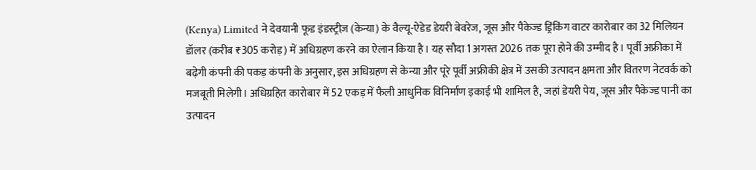(Kenya) Limited ने देवयानी फूड इंडस्ट्रीज़ (केन्या) के वैल्यू-ऐडेड डेयरी बेवरेज, जूस और पैकेज्ड ड्रिंकिंग वाटर कारोबार का 32 मिलियन डॉलर (करीब ₹305 करोड़) में अधिग्रहण करने का ऐलान किया है। यह सौदा 1 अगस्त 2026 तक पूरा होने की उम्मीद है। पूर्वी अफ्रीका में बढ़ेगी कंपनी की पकड़ कंपनी के अनुसार, इस अधिग्रहण से केन्या और पूरे पूर्वी अफ्रीकी क्षेत्र में उसकी उत्पादन क्षमता और वितरण नेटवर्क को मजबूती मिलेगी। अधिग्रहित कारोबार में 52 एकड़ में फैली आधुनिक विनिर्माण इकाई भी शामिल है, जहां डेयरी पेय, जूस और पैकेज्ड पानी का उत्पादन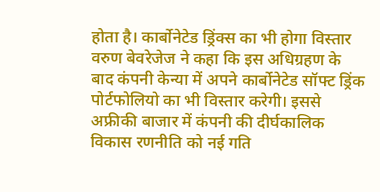होता है। कार्बोनेटेड ड्रिंक्स का भी होगा विस्तार वरुण बेवरेजेज ने कहा कि इस अधिग्रहण के बाद कंपनी केन्या में अपने कार्बोनेटेड सॉफ्ट ड्रिंक पोर्टफोलियो का भी विस्तार करेगी। इससे अफ्रीकी बाजार में कंपनी की दीर्घकालिक विकास रणनीति को नई गति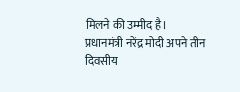मिलने की उम्मीद है।
प्रधानमंत्री नरेंद्र मोदी अपने तीन दिवसीय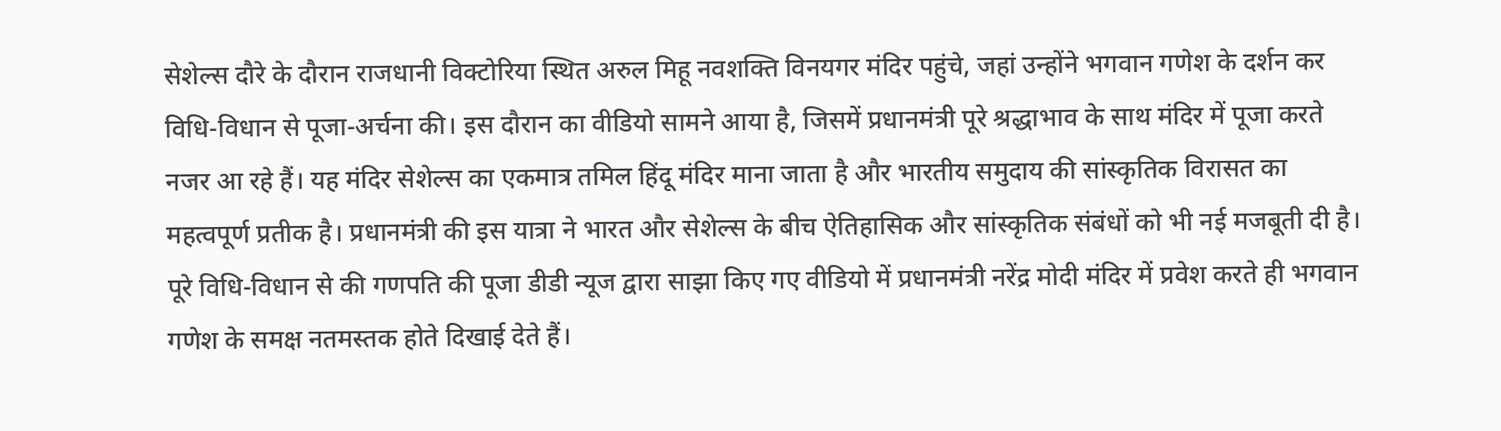सेशेल्स दौरे के दौरान राजधानी विक्टोरिया स्थित अरुल मिहू नवशक्ति विनयगर मंदिर पहुंचे, जहां उन्होंने भगवान गणेश के दर्शन कर विधि-विधान से पूजा-अर्चना की। इस दौरान का वीडियो सामने आया है, जिसमें प्रधानमंत्री पूरे श्रद्धाभाव के साथ मंदिर में पूजा करते नजर आ रहे हैं। यह मंदिर सेशेल्स का एकमात्र तमिल हिंदू मंदिर माना जाता है और भारतीय समुदाय की सांस्कृतिक विरासत का महत्वपूर्ण प्रतीक है। प्रधानमंत्री की इस यात्रा ने भारत और सेशेल्स के बीच ऐतिहासिक और सांस्कृतिक संबंधों को भी नई मजबूती दी है। पूरे विधि-विधान से की गणपति की पूजा डीडी न्यूज द्वारा साझा किए गए वीडियो में प्रधानमंत्री नरेंद्र मोदी मंदिर में प्रवेश करते ही भगवान गणेश के समक्ष नतमस्तक होते दिखाई देते हैं।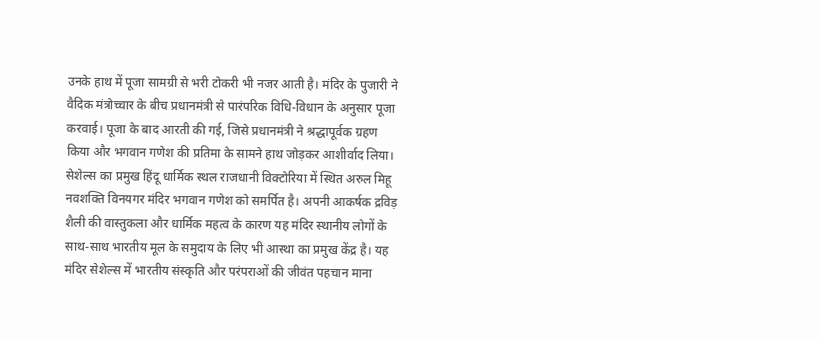उनके हाथ में पूजा सामग्री से भरी टोकरी भी नजर आती है। मंदिर के पुजारी ने वैदिक मंत्रोच्चार के बीच प्रधानमंत्री से पारंपरिक विधि-विधान के अनुसार पूजा करवाई। पूजा के बाद आरती की गई, जिसे प्रधानमंत्री ने श्रद्धापूर्वक ग्रहण किया और भगवान गणेश की प्रतिमा के सामने हाथ जोड़कर आशीर्वाद लिया। सेशेल्स का प्रमुख हिंदू धार्मिक स्थल राजधानी विक्टोरिया में स्थित अरुल मिहू नवशक्ति विनयगर मंदिर भगवान गणेश को समर्पित है। अपनी आकर्षक द्रविड़ शैली की वास्तुकला और धार्मिक महत्व के कारण यह मंदिर स्थानीय लोगों के साथ-साथ भारतीय मूल के समुदाय के लिए भी आस्था का प्रमुख केंद्र है। यह मंदिर सेशेल्स में भारतीय संस्कृति और परंपराओं की जीवंत पहचान माना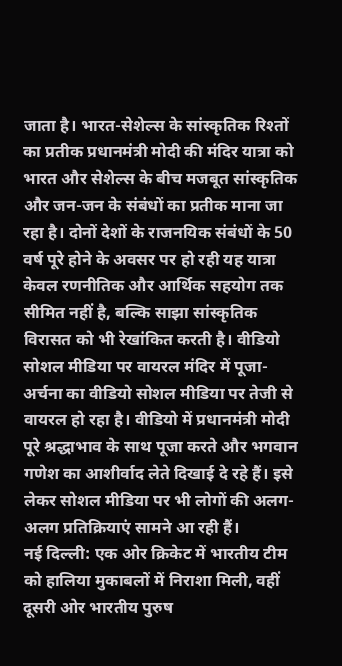जाता है। भारत-सेशेल्स के सांस्कृतिक रिश्तों का प्रतीक प्रधानमंत्री मोदी की मंदिर यात्रा को भारत और सेशेल्स के बीच मजबूत सांस्कृतिक और जन-जन के संबंधों का प्रतीक माना जा रहा है। दोनों देशों के राजनयिक संबंधों के 50 वर्ष पूरे होने के अवसर पर हो रही यह यात्रा केवल रणनीतिक और आर्थिक सहयोग तक सीमित नहीं है, बल्कि साझा सांस्कृतिक विरासत को भी रेखांकित करती है। वीडियो सोशल मीडिया पर वायरल मंदिर में पूजा-अर्चना का वीडियो सोशल मीडिया पर तेजी से वायरल हो रहा है। वीडियो में प्रधानमंत्री मोदी पूरे श्रद्धाभाव के साथ पूजा करते और भगवान गणेश का आशीर्वाद लेते दिखाई दे रहे हैं। इसे लेकर सोशल मीडिया पर भी लोगों की अलग-अलग प्रतिक्रियाएं सामने आ रही हैं।
नई दिल्ली: एक ओर क्रिकेट में भारतीय टीम को हालिया मुकाबलों में निराशा मिली, वहीं दूसरी ओर भारतीय पुरुष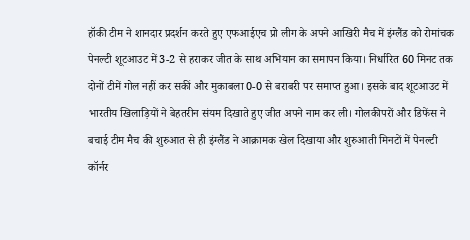हॉकी टीम ने शानदार प्रदर्शन करते हुए एफआईएच प्रो लीग के अपने आखिरी मैच में इंग्लैंड को रोमांचक पेनल्टी शूटआउट में 3-2 से हराकर जीत के साथ अभियान का समापन किया। निर्धारित 60 मिनट तक दोनों टीमें गोल नहीं कर सकीं और मुकाबला 0-0 से बराबरी पर समाप्त हुआ। इसके बाद शूटआउट में भारतीय खिलाड़ियों ने बेहतरीन संयम दिखाते हुए जीत अपने नाम कर ली। गोलकीपरों और डिफेंस ने बचाई टीम मैच की शुरुआत से ही इंग्लैंड ने आक्रामक खेल दिखाया और शुरुआती मिनटों में पेनल्टी कॉर्नर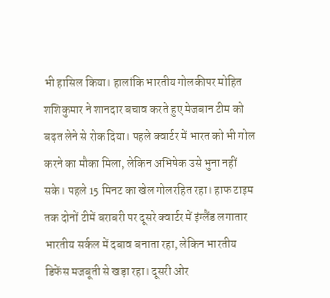भी हासिल किया। हालांकि भारतीय गोलकीपर मोहित शशिकुमार ने शानदार बचाव करते हुए मेजबान टीम को बढ़त लेने से रोक दिया। पहले क्वार्टर में भारत को भी गोल करने का मौका मिला, लेकिन अभिषेक उसे भुना नहीं सके। पहले 15 मिनट का खेल गोलरहित रहा। हाफ टाइम तक दोनों टीमें बराबरी पर दूसरे क्वार्टर में इंग्लैंड लगातार भारतीय सर्कल में दबाव बनाता रहा, लेकिन भारतीय डिफेंस मजबूती से खड़ा रहा। दूसरी ओर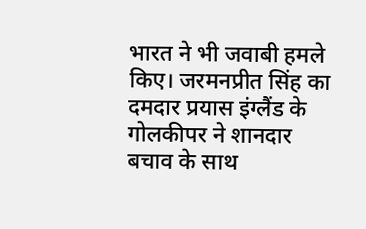भारत ने भी जवाबी हमले किए। जरमनप्रीत सिंह का दमदार प्रयास इंग्लैंड के गोलकीपर ने शानदार बचाव के साथ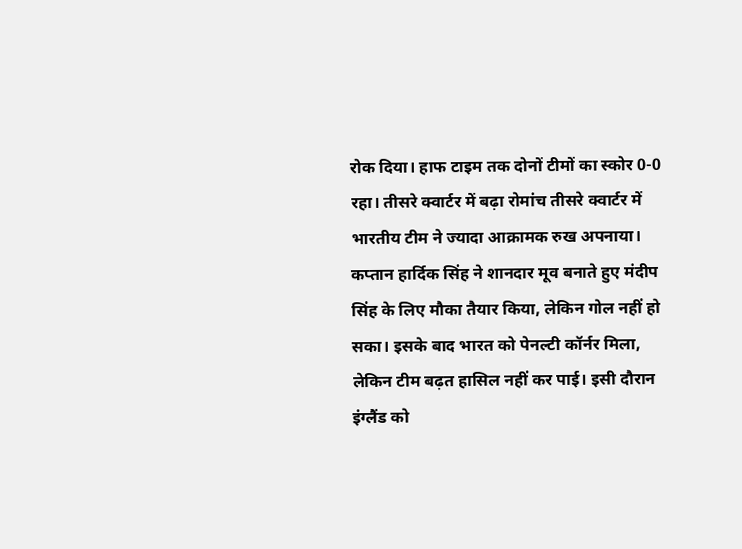रोक दिया। हाफ टाइम तक दोनों टीमों का स्कोर 0-0 रहा। तीसरे क्वार्टर में बढ़ा रोमांच तीसरे क्वार्टर में भारतीय टीम ने ज्यादा आक्रामक रुख अपनाया। कप्तान हार्दिक सिंह ने शानदार मूव बनाते हुए मंदीप सिंह के लिए मौका तैयार किया, लेकिन गोल नहीं हो सका। इसके बाद भारत को पेनल्टी कॉर्नर मिला, लेकिन टीम बढ़त हासिल नहीं कर पाई। इसी दौरान इंग्लैंड को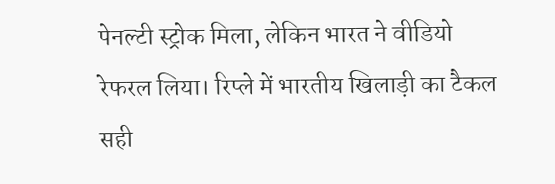पेनल्टी स्ट्रोक मिला, लेकिन भारत ने वीडियो रेफरल लिया। रिप्ले में भारतीय खिलाड़ी का टैकल सही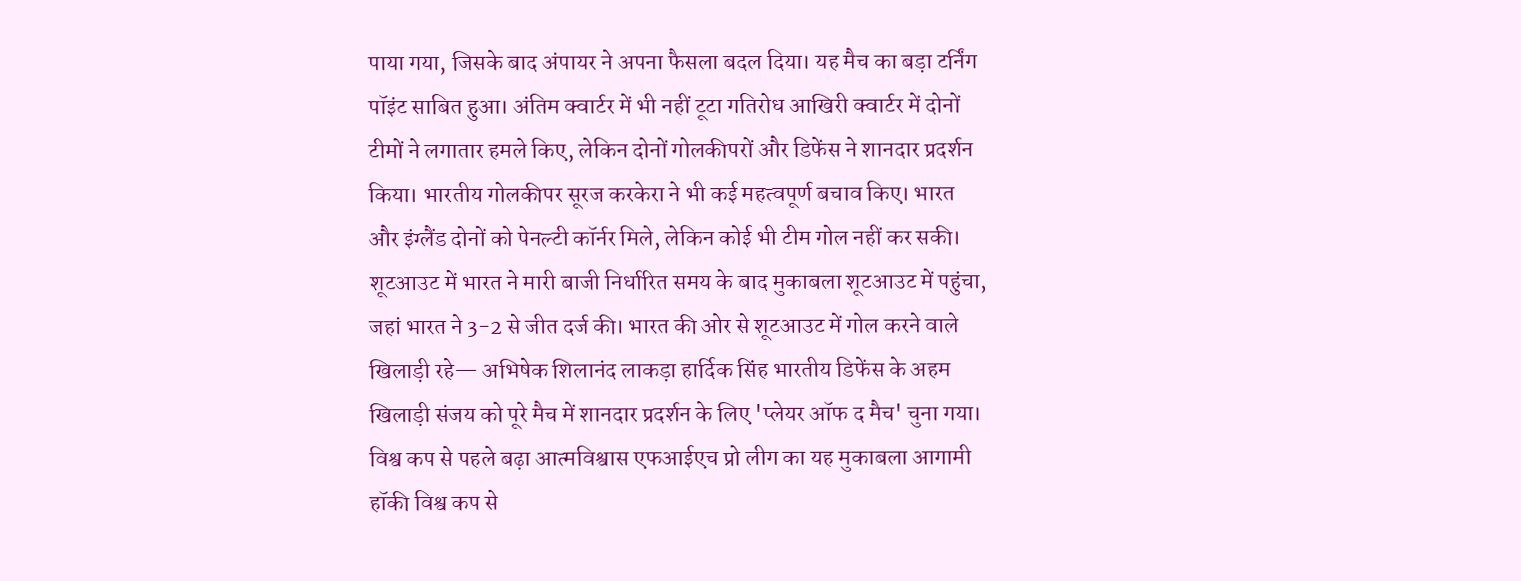पाया गया, जिसके बाद अंपायर ने अपना फैसला बदल दिया। यह मैच का बड़ा टर्निंग पॉइंट साबित हुआ। अंतिम क्वार्टर में भी नहीं टूटा गतिरोध आखिरी क्वार्टर में दोनों टीमों ने लगातार हमले किए, लेकिन दोनों गोलकीपरों और डिफेंस ने शानदार प्रदर्शन किया। भारतीय गोलकीपर सूरज करकेरा ने भी कई महत्वपूर्ण बचाव किए। भारत और इंग्लैंड दोनों को पेनल्टी कॉर्नर मिले, लेकिन कोई भी टीम गोल नहीं कर सकी। शूटआउट में भारत ने मारी बाजी निर्धारित समय के बाद मुकाबला शूटआउट में पहुंचा, जहां भारत ने 3-2 से जीत दर्ज की। भारत की ओर से शूटआउट में गोल करने वाले खिलाड़ी रहे— अभिषेक शिलानंद लाकड़ा हार्दिक सिंह भारतीय डिफेंस के अहम खिलाड़ी संजय को पूरे मैच में शानदार प्रदर्शन के लिए 'प्लेयर ऑफ द मैच' चुना गया। विश्व कप से पहले बढ़ा आत्मविश्वास एफआईएच प्रो लीग का यह मुकाबला आगामी हॉकी विश्व कप से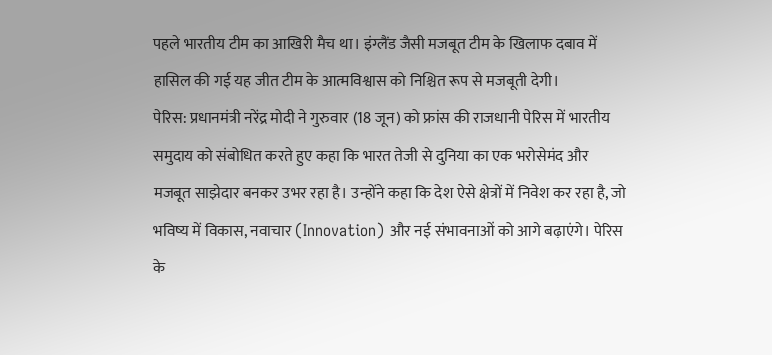पहले भारतीय टीम का आखिरी मैच था। इंग्लैंड जैसी मजबूत टीम के खिलाफ दबाव में हासिल की गई यह जीत टीम के आत्मविश्वास को निश्चित रूप से मजबूती देगी।
पेरिस: प्रधानमंत्री नरेंद्र मोदी ने गुरुवार (18 जून) को फ्रांस की राजधानी पेरिस में भारतीय समुदाय को संबोधित करते हुए कहा कि भारत तेजी से दुनिया का एक भरोसेमंद और मजबूत साझेदार बनकर उभर रहा है। उन्होंने कहा कि देश ऐसे क्षेत्रों में निवेश कर रहा है, जो भविष्य में विकास, नवाचार (Innovation) और नई संभावनाओं को आगे बढ़ाएंगे। पेरिस के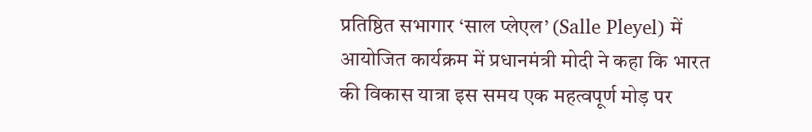प्रतिष्ठित सभागार ‘साल प्लेएल’ (Salle Pleyel) में आयोजित कार्यक्रम में प्रधानमंत्री मोदी ने कहा कि भारत की विकास यात्रा इस समय एक महत्वपूर्ण मोड़ पर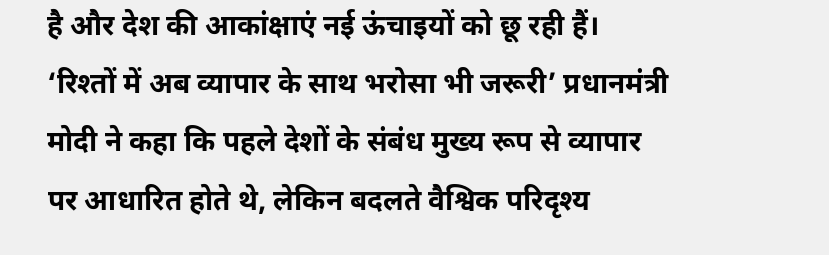है और देश की आकांक्षाएं नई ऊंचाइयों को छू रही हैं। ‘रिश्तों में अब व्यापार के साथ भरोसा भी जरूरी’ प्रधानमंत्री मोदी ने कहा कि पहले देशों के संबंध मुख्य रूप से व्यापार पर आधारित होते थे, लेकिन बदलते वैश्विक परिदृश्य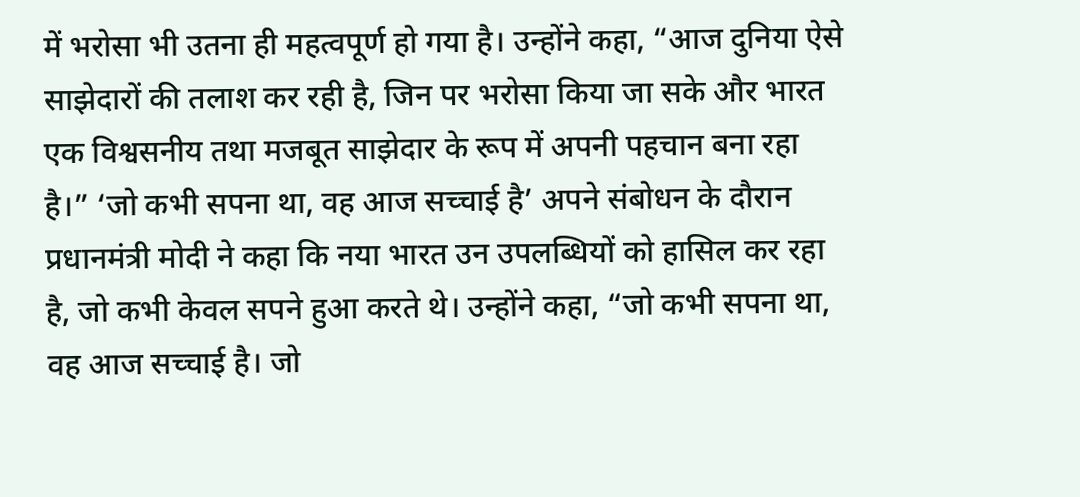में भरोसा भी उतना ही महत्वपूर्ण हो गया है। उन्होंने कहा, “आज दुनिया ऐसे साझेदारों की तलाश कर रही है, जिन पर भरोसा किया जा सके और भारत एक विश्वसनीय तथा मजबूत साझेदार के रूप में अपनी पहचान बना रहा है।” ‘जो कभी सपना था, वह आज सच्चाई है’ अपने संबोधन के दौरान प्रधानमंत्री मोदी ने कहा कि नया भारत उन उपलब्धियों को हासिल कर रहा है, जो कभी केवल सपने हुआ करते थे। उन्होंने कहा, “जो कभी सपना था, वह आज सच्चाई है। जो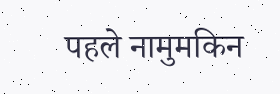पहले नामुमकिन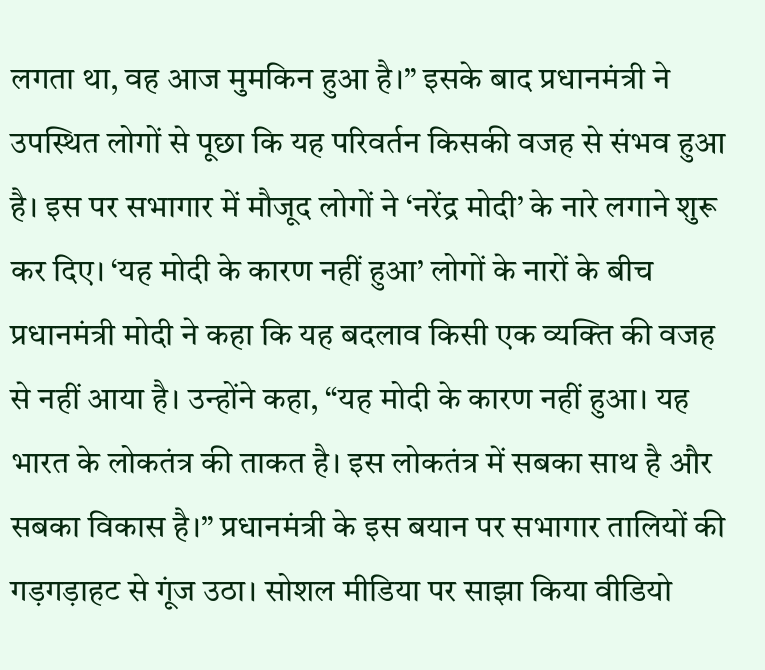लगता था, वह आज मुमकिन हुआ है।” इसके बाद प्रधानमंत्री ने उपस्थित लोगों से पूछा कि यह परिवर्तन किसकी वजह से संभव हुआ है। इस पर सभागार में मौजूद लोगों ने ‘नरेंद्र मोदी’ के नारे लगाने शुरू कर दिए। ‘यह मोदी के कारण नहीं हुआ’ लोगों के नारों के बीच प्रधानमंत्री मोदी ने कहा कि यह बदलाव किसी एक व्यक्ति की वजह से नहीं आया है। उन्होंने कहा, “यह मोदी के कारण नहीं हुआ। यह भारत के लोकतंत्र की ताकत है। इस लोकतंत्र में सबका साथ है और सबका विकास है।” प्रधानमंत्री के इस बयान पर सभागार तालियों की गड़गड़ाहट से गूंज उठा। सोशल मीडिया पर साझा किया वीडियो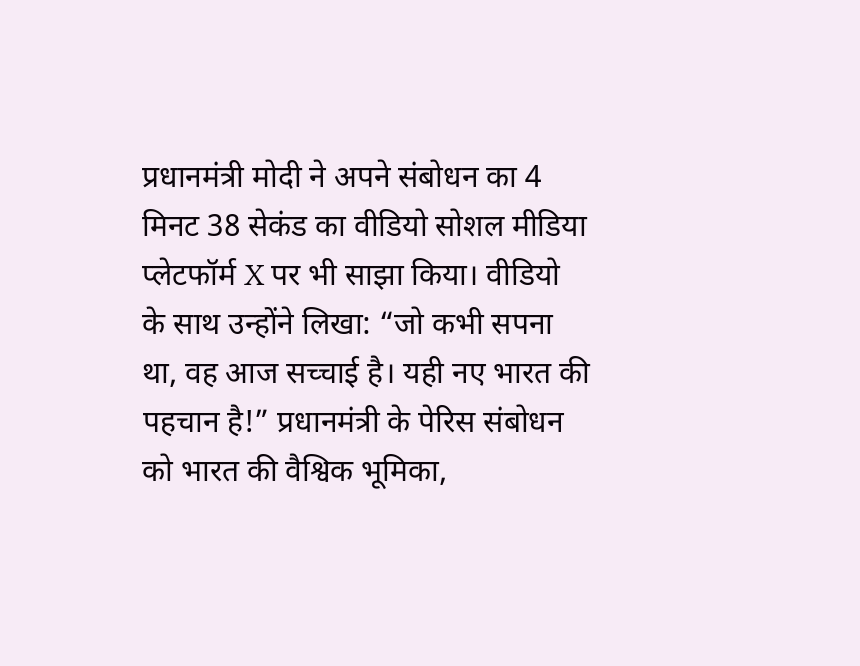प्रधानमंत्री मोदी ने अपने संबोधन का 4 मिनट 38 सेकंड का वीडियो सोशल मीडिया प्लेटफॉर्म X पर भी साझा किया। वीडियो के साथ उन्होंने लिखा: “जो कभी सपना था, वह आज सच्चाई है। यही नए भारत की पहचान है!” प्रधानमंत्री के पेरिस संबोधन को भारत की वैश्विक भूमिका,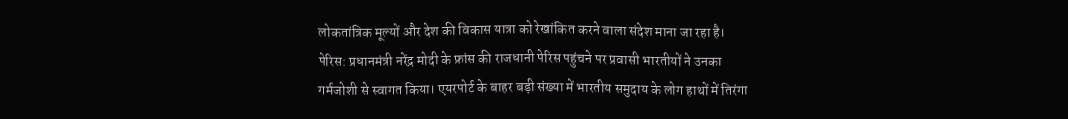लोकतांत्रिक मूल्यों और देश की विकास यात्रा को रेखांकित करने वाला संदेश माना जा रहा है।
पेरिस: प्रधानमंत्री नरेंद्र मोदी के फ्रांस की राजधानी पेरिस पहुंचने पर प्रवासी भारतीयों ने उनका गर्मजोशी से स्वागत किया। एयरपोर्ट के बाहर बड़ी संख्या में भारतीय समुदाय के लोग हाथों में तिरंगा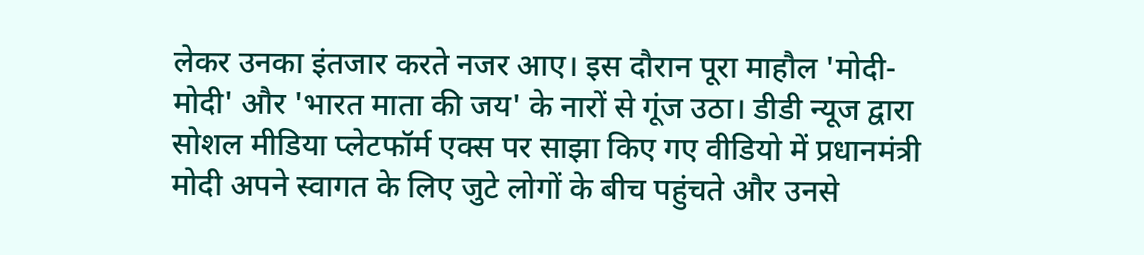लेकर उनका इंतजार करते नजर आए। इस दौरान पूरा माहौल 'मोदी-मोदी' और 'भारत माता की जय' के नारों से गूंज उठा। डीडी न्यूज द्वारा सोशल मीडिया प्लेटफॉर्म एक्स पर साझा किए गए वीडियो में प्रधानमंत्री मोदी अपने स्वागत के लिए जुटे लोगों के बीच पहुंचते और उनसे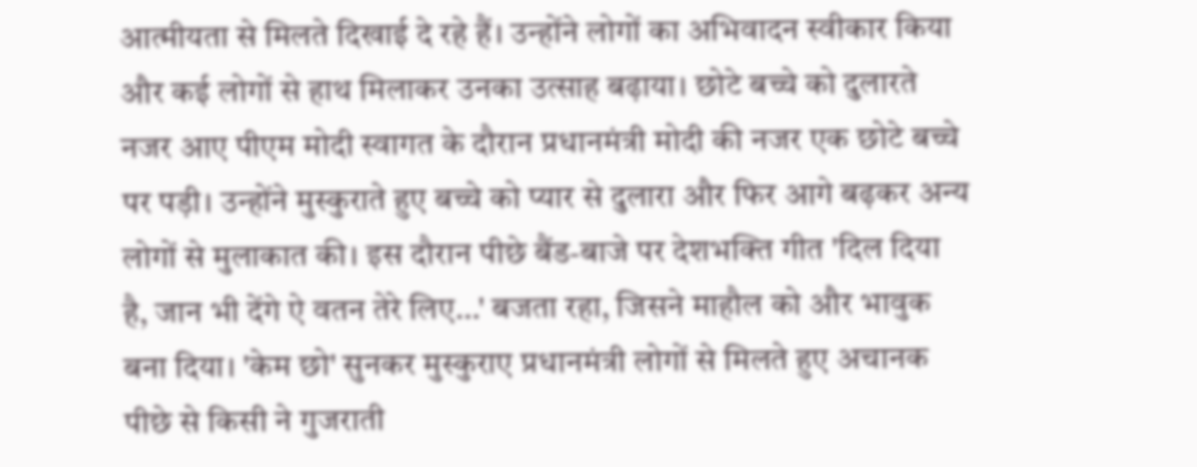आत्मीयता से मिलते दिखाई दे रहे हैं। उन्होंने लोगों का अभिवादन स्वीकार किया और कई लोगों से हाथ मिलाकर उनका उत्साह बढ़ाया। छोटे बच्चे को दुलारते नजर आए पीएम मोदी स्वागत के दौरान प्रधानमंत्री मोदी की नजर एक छोटे बच्चे पर पड़ी। उन्होंने मुस्कुराते हुए बच्चे को प्यार से दुलारा और फिर आगे बढ़कर अन्य लोगों से मुलाकात की। इस दौरान पीछे बैंड-बाजे पर देशभक्ति गीत 'दिल दिया है, जान भी देंगे ऐ वतन तेरे लिए…' बजता रहा, जिसने माहौल को और भावुक बना दिया। 'केम छो' सुनकर मुस्कुराए प्रधानमंत्री लोगों से मिलते हुए अचानक पीछे से किसी ने गुजराती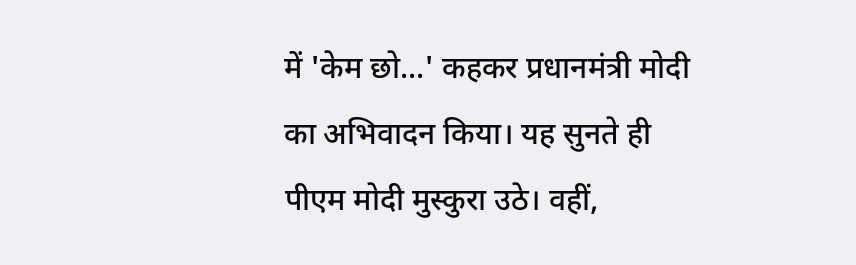में 'केम छो...' कहकर प्रधानमंत्री मोदी का अभिवादन किया। यह सुनते ही पीएम मोदी मुस्कुरा उठे। वहीं,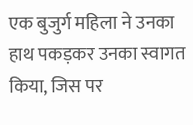एक बुजुर्ग महिला ने उनका हाथ पकड़कर उनका स्वागत किया, जिस पर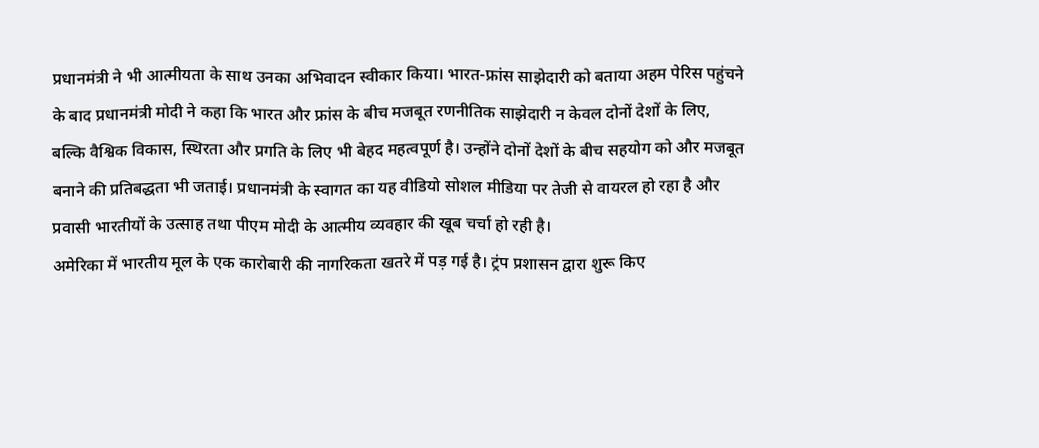प्रधानमंत्री ने भी आत्मीयता के साथ उनका अभिवादन स्वीकार किया। भारत-फ्रांस साझेदारी को बताया अहम पेरिस पहुंचने के बाद प्रधानमंत्री मोदी ने कहा कि भारत और फ्रांस के बीच मजबूत रणनीतिक साझेदारी न केवल दोनों देशों के लिए, बल्कि वैश्विक विकास, स्थिरता और प्रगति के लिए भी बेहद महत्वपूर्ण है। उन्होंने दोनों देशों के बीच सहयोग को और मजबूत बनाने की प्रतिबद्धता भी जताई। प्रधानमंत्री के स्वागत का यह वीडियो सोशल मीडिया पर तेजी से वायरल हो रहा है और प्रवासी भारतीयों के उत्साह तथा पीएम मोदी के आत्मीय व्यवहार की खूब चर्चा हो रही है।
अमेरिका में भारतीय मूल के एक कारोबारी की नागरिकता खतरे में पड़ गई है। ट्रंप प्रशासन द्वारा शुरू किए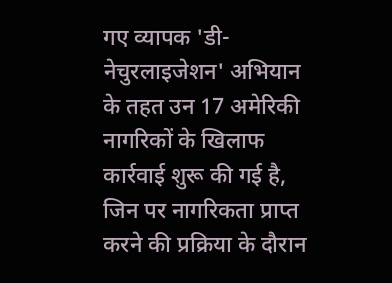गए व्यापक 'डी-नेचुरलाइजेशन' अभियान के तहत उन 17 अमेरिकी नागरिकों के खिलाफ कार्रवाई शुरू की गई है, जिन पर नागरिकता प्राप्त करने की प्रक्रिया के दौरान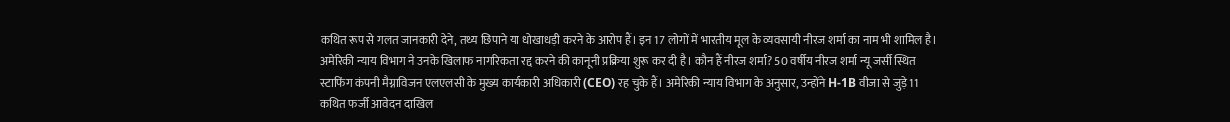कथित रूप से गलत जानकारी देने, तथ्य छिपाने या धोखाधड़ी करने के आरोप हैं। इन 17 लोगों में भारतीय मूल के व्यवसायी नीरज शर्मा का नाम भी शामिल है। अमेरिकी न्याय विभाग ने उनके खिलाफ नागरिकता रद्द करने की कानूनी प्रक्रिया शुरू कर दी है। कौन हैं नीरज शर्मा? 50 वर्षीय नीरज शर्मा न्यू जर्सी स्थित स्टाफिंग कंपनी मैग्नाविजन एलएलसी के मुख्य कार्यकारी अधिकारी (CEO) रह चुके हैं। अमेरिकी न्याय विभाग के अनुसार, उन्होंने H-1B वीजा से जुड़े 11 कथित फर्जी आवेदन दाखिल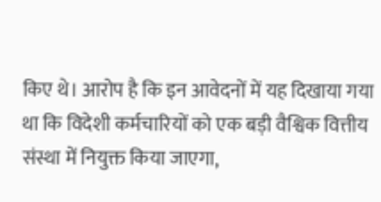किए थे। आरोप है कि इन आवेदनों में यह दिखाया गया था कि विदेशी कर्मचारियों को एक बड़ी वैश्विक वित्तीय संस्था में नियुक्त किया जाएगा,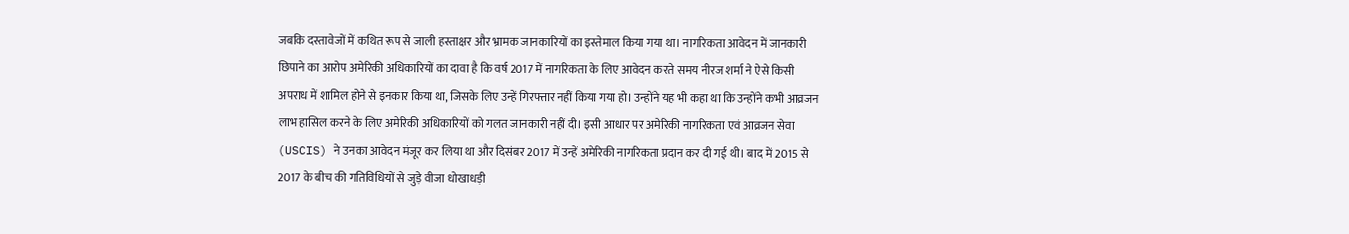जबकि दस्तावेजों में कथित रूप से जाली हस्ताक्षर और भ्रामक जानकारियों का इस्तेमाल किया गया था। नागरिकता आवेदन में जानकारी छिपाने का आरोप अमेरिकी अधिकारियों का दावा है कि वर्ष 2017 में नागरिकता के लिए आवेदन करते समय नीरज शर्मा ने ऐसे किसी अपराध में शामिल होने से इनकार किया था, जिसके लिए उन्हें गिरफ्तार नहीं किया गया हो। उन्होंने यह भी कहा था कि उन्होंने कभी आव्रजन लाभ हासिल करने के लिए अमेरिकी अधिकारियों को गलत जानकारी नहीं दी। इसी आधार पर अमेरिकी नागरिकता एवं आव्रजन सेवा (USCIS) ने उनका आवेदन मंजूर कर लिया था और दिसंबर 2017 में उन्हें अमेरिकी नागरिकता प्रदान कर दी गई थी। बाद में 2015 से 2017 के बीच की गतिविधियों से जुड़े वीजा धोखाधड़ी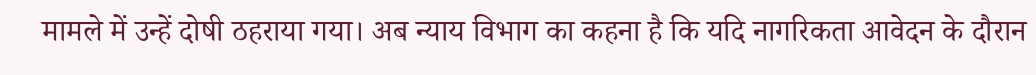मामले में उन्हें दोषी ठहराया गया। अब न्याय विभाग का कहना है कि यदि नागरिकता आवेदन के दौरान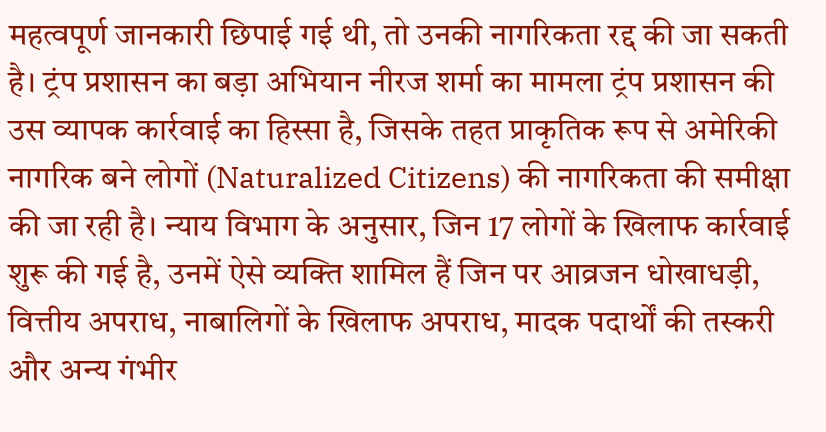महत्वपूर्ण जानकारी छिपाई गई थी, तो उनकी नागरिकता रद्द की जा सकती है। ट्रंप प्रशासन का बड़ा अभियान नीरज शर्मा का मामला ट्रंप प्रशासन की उस व्यापक कार्रवाई का हिस्सा है, जिसके तहत प्राकृतिक रूप से अमेरिकी नागरिक बने लोगों (Naturalized Citizens) की नागरिकता की समीक्षा की जा रही है। न्याय विभाग के अनुसार, जिन 17 लोगों के खिलाफ कार्रवाई शुरू की गई है, उनमें ऐसे व्यक्ति शामिल हैं जिन पर आव्रजन धोखाधड़ी, वित्तीय अपराध, नाबालिगों के खिलाफ अपराध, मादक पदार्थों की तस्करी और अन्य गंभीर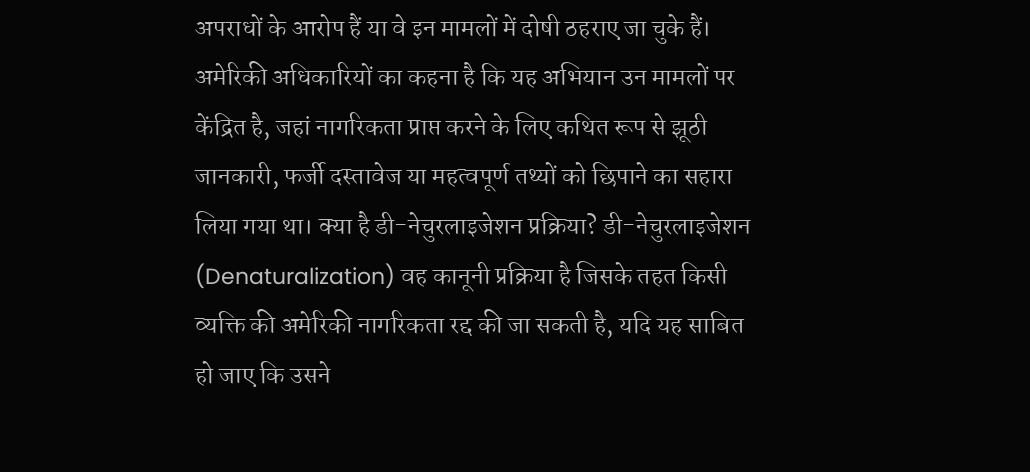अपराधों के आरोप हैं या वे इन मामलों में दोषी ठहराए जा चुके हैं। अमेरिकी अधिकारियों का कहना है कि यह अभियान उन मामलों पर केंद्रित है, जहां नागरिकता प्राप्त करने के लिए कथित रूप से झूठी जानकारी, फर्जी दस्तावेज या महत्वपूर्ण तथ्यों को छिपाने का सहारा लिया गया था। क्या है डी-नेचुरलाइजेशन प्रक्रिया? डी-नेचुरलाइजेशन (Denaturalization) वह कानूनी प्रक्रिया है जिसके तहत किसी व्यक्ति की अमेरिकी नागरिकता रद्द की जा सकती है, यदि यह साबित हो जाए कि उसने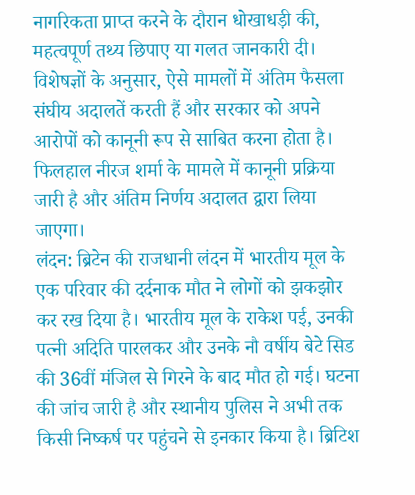नागरिकता प्राप्त करने के दौरान धोखाधड़ी की, महत्वपूर्ण तथ्य छिपाए या गलत जानकारी दी। विशेषज्ञों के अनुसार, ऐसे मामलों में अंतिम फैसला संघीय अदालतें करती हैं और सरकार को अपने आरोपों को कानूनी रूप से साबित करना होता है। फिलहाल नीरज शर्मा के मामले में कानूनी प्रक्रिया जारी है और अंतिम निर्णय अदालत द्वारा लिया जाएगा।
लंदन: ब्रिटेन की राजधानी लंदन में भारतीय मूल के एक परिवार की दर्दनाक मौत ने लोगों को झकझोर कर रख दिया है। भारतीय मूल के राकेश पई, उनकी पत्नी अदिति पारलकर और उनके नौ वर्षीय बेटे सिड की 36वीं मंजिल से गिरने के बाद मौत हो गई। घटना की जांच जारी है और स्थानीय पुलिस ने अभी तक किसी निष्कर्ष पर पहुंचने से इनकार किया है। ब्रिटिश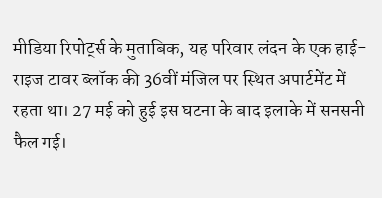मीडिया रिपोर्ट्स के मुताबिक, यह परिवार लंदन के एक हाई-राइज टावर ब्लॉक की 36वीं मंजिल पर स्थित अपार्टमेंट में रहता था। 27 मई को हुई इस घटना के बाद इलाके में सनसनी फैल गई।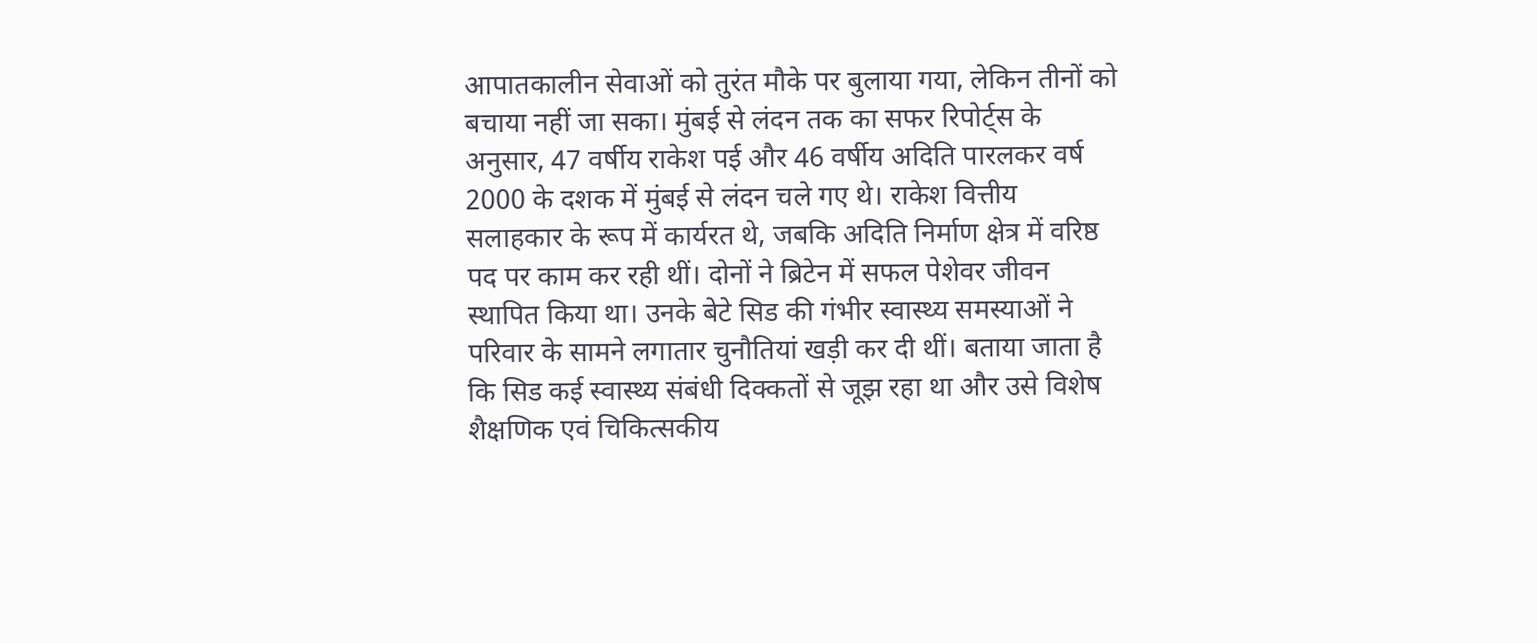आपातकालीन सेवाओं को तुरंत मौके पर बुलाया गया, लेकिन तीनों को बचाया नहीं जा सका। मुंबई से लंदन तक का सफर रिपोर्ट्स के अनुसार, 47 वर्षीय राकेश पई और 46 वर्षीय अदिति पारलकर वर्ष 2000 के दशक में मुंबई से लंदन चले गए थे। राकेश वित्तीय सलाहकार के रूप में कार्यरत थे, जबकि अदिति निर्माण क्षेत्र में वरिष्ठ पद पर काम कर रही थीं। दोनों ने ब्रिटेन में सफल पेशेवर जीवन स्थापित किया था। उनके बेटे सिड की गंभीर स्वास्थ्य समस्याओं ने परिवार के सामने लगातार चुनौतियां खड़ी कर दी थीं। बताया जाता है कि सिड कई स्वास्थ्य संबंधी दिक्कतों से जूझ रहा था और उसे विशेष शैक्षणिक एवं चिकित्सकीय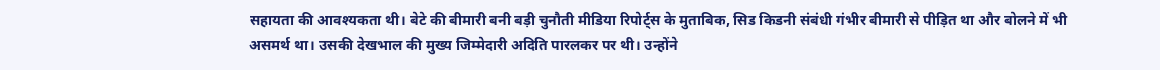सहायता की आवश्यकता थी। बेटे की बीमारी बनी बड़ी चुनौती मीडिया रिपोर्ट्स के मुताबिक, सिड किडनी संबंधी गंभीर बीमारी से पीड़ित था और बोलने में भी असमर्थ था। उसकी देखभाल की मुख्य जिम्मेदारी अदिति पारलकर पर थी। उन्होंने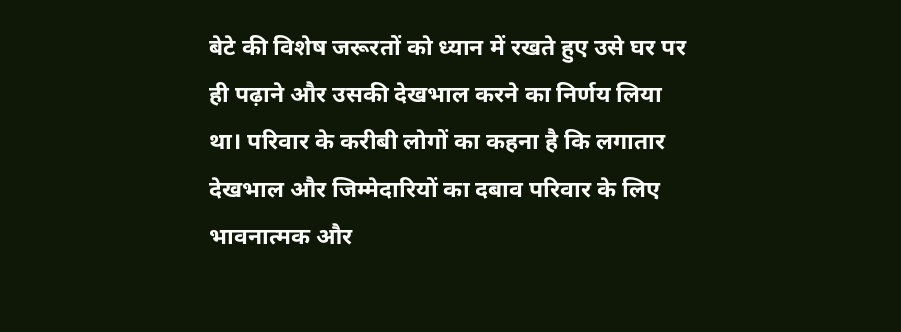बेटे की विशेष जरूरतों को ध्यान में रखते हुए उसे घर पर ही पढ़ाने और उसकी देखभाल करने का निर्णय लिया था। परिवार के करीबी लोगों का कहना है कि लगातार देखभाल और जिम्मेदारियों का दबाव परिवार के लिए भावनात्मक और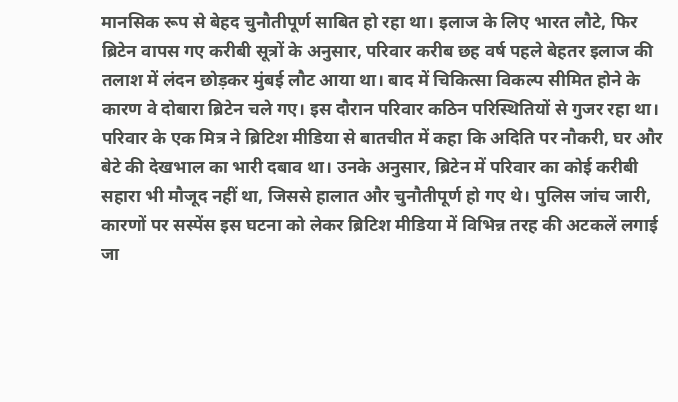मानसिक रूप से बेहद चुनौतीपूर्ण साबित हो रहा था। इलाज के लिए भारत लौटे, फिर ब्रिटेन वापस गए करीबी सूत्रों के अनुसार, परिवार करीब छह वर्ष पहले बेहतर इलाज की तलाश में लंदन छोड़कर मुंबई लौट आया था। बाद में चिकित्सा विकल्प सीमित होने के कारण वे दोबारा ब्रिटेन चले गए। इस दौरान परिवार कठिन परिस्थितियों से गुजर रहा था। परिवार के एक मित्र ने ब्रिटिश मीडिया से बातचीत में कहा कि अदिति पर नौकरी, घर और बेटे की देखभाल का भारी दबाव था। उनके अनुसार, ब्रिटेन में परिवार का कोई करीबी सहारा भी मौजूद नहीं था, जिससे हालात और चुनौतीपूर्ण हो गए थे। पुलिस जांच जारी, कारणों पर सस्पेंस इस घटना को लेकर ब्रिटिश मीडिया में विभिन्न तरह की अटकलें लगाई जा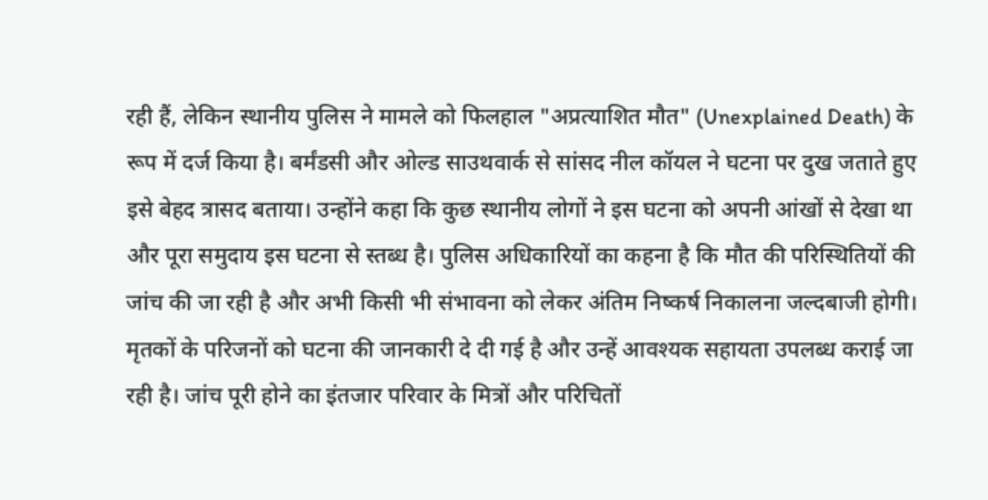रही हैं, लेकिन स्थानीय पुलिस ने मामले को फिलहाल "अप्रत्याशित मौत" (Unexplained Death) के रूप में दर्ज किया है। बर्मंडसी और ओल्ड साउथवार्क से सांसद नील कॉयल ने घटना पर दुख जताते हुए इसे बेहद त्रासद बताया। उन्होंने कहा कि कुछ स्थानीय लोगों ने इस घटना को अपनी आंखों से देखा था और पूरा समुदाय इस घटना से स्तब्ध है। पुलिस अधिकारियों का कहना है कि मौत की परिस्थितियों की जांच की जा रही है और अभी किसी भी संभावना को लेकर अंतिम निष्कर्ष निकालना जल्दबाजी होगी। मृतकों के परिजनों को घटना की जानकारी दे दी गई है और उन्हें आवश्यक सहायता उपलब्ध कराई जा रही है। जांच पूरी होने का इंतजार परिवार के मित्रों और परिचितों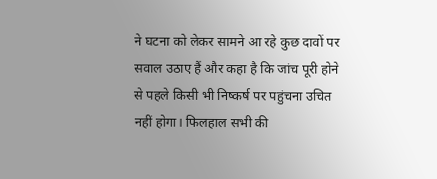ने घटना को लेकर सामने आ रहे कुछ दावों पर सवाल उठाए हैं और कहा है कि जांच पूरी होने से पहले किसी भी निष्कर्ष पर पहुंचना उचित नहीं होगा। फिलहाल सभी की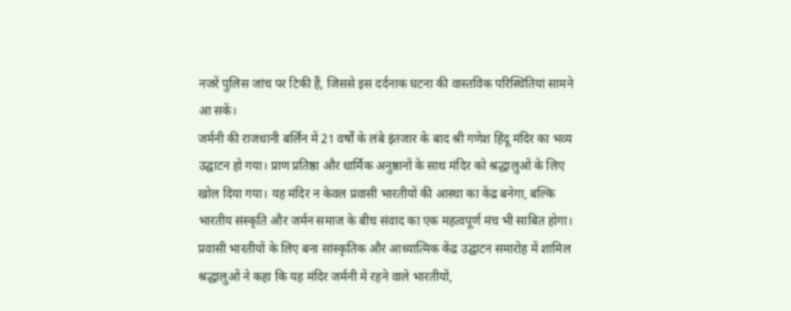नजरें पुलिस जांच पर टिकी हैं, जिससे इस दर्दनाक घटना की वास्तविक परिस्थितियां सामने आ सकें।
जर्मनी की राजधानी बर्लिन में 21 वर्षों के लंबे इंतजार के बाद श्री गणेश हिंदू मंदिर का भव्य उद्घाटन हो गया। प्राण प्रतिष्ठा और धार्मिक अनुष्ठानों के साथ मंदिर को श्रद्धालुओं के लिए खोल दिया गया। यह मंदिर न केवल प्रवासी भारतीयों की आस्था का केंद्र बनेगा, बल्कि भारतीय संस्कृति और जर्मन समाज के बीच संवाद का एक महत्वपूर्ण मंच भी साबित होगा। प्रवासी भारतीयों के लिए बना सांस्कृतिक और आध्यात्मिक केंद्र उद्घाटन समारोह में शामिल श्रद्धालुओं ने कहा कि यह मंदिर जर्मनी में रहने वाले भारतीयों,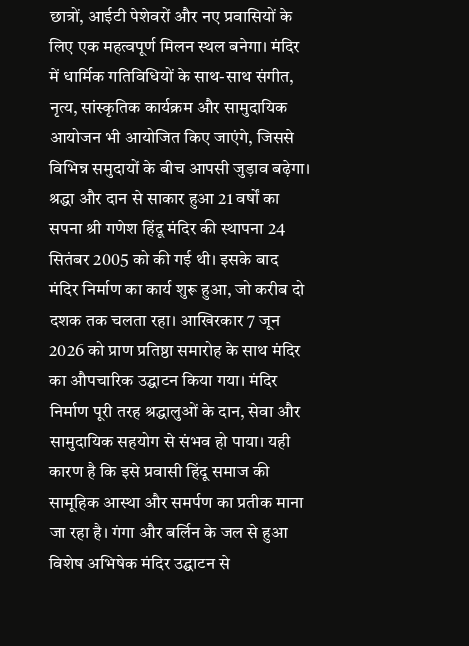छात्रों, आईटी पेशेवरों और नए प्रवासियों के लिए एक महत्वपूर्ण मिलन स्थल बनेगा। मंदिर में धार्मिक गतिविधियों के साथ-साथ संगीत, नृत्य, सांस्कृतिक कार्यक्रम और सामुदायिक आयोजन भी आयोजित किए जाएंगे, जिससे विभिन्न समुदायों के बीच आपसी जुड़ाव बढ़ेगा। श्रद्धा और दान से साकार हुआ 21 वर्षों का सपना श्री गणेश हिंदू मंदिर की स्थापना 24 सितंबर 2005 को की गई थी। इसके बाद मंदिर निर्माण का कार्य शुरू हुआ, जो करीब दो दशक तक चलता रहा। आखिरकार 7 जून 2026 को प्राण प्रतिष्ठा समारोह के साथ मंदिर का औपचारिक उद्घाटन किया गया। मंदिर निर्माण पूरी तरह श्रद्धालुओं के दान, सेवा और सामुदायिक सहयोग से संभव हो पाया। यही कारण है कि इसे प्रवासी हिंदू समाज की सामूहिक आस्था और समर्पण का प्रतीक माना जा रहा है। गंगा और बर्लिन के जल से हुआ विशेष अभिषेक मंदिर उद्घाटन से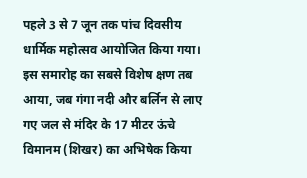पहले 3 से 7 जून तक पांच दिवसीय धार्मिक महोत्सव आयोजित किया गया। इस समारोह का सबसे विशेष क्षण तब आया, जब गंगा नदी और बर्लिन से लाए गए जल से मंदिर के 17 मीटर ऊंचे विमानम (शिखर) का अभिषेक किया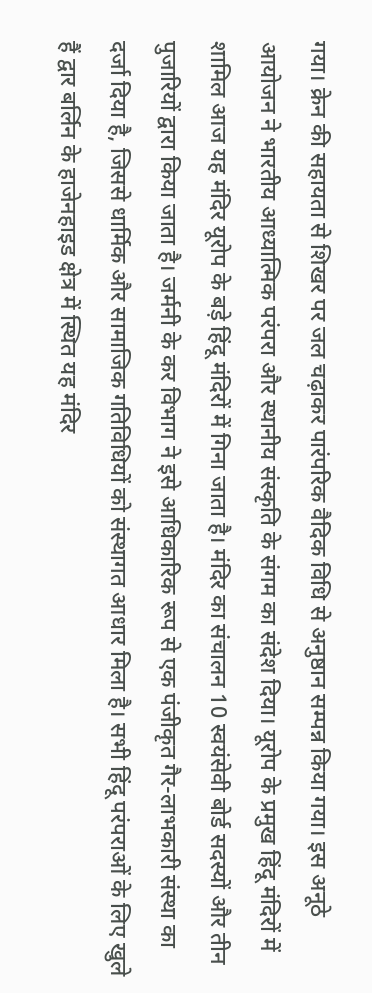गया। क्रेन की सहायता से शिखर पर जल चढ़ाकर पारंपरिक वैदिक विधि से अनुष्ठान सम्पन्न किया गया। इस अनूठे आयोजन ने भारतीय आध्यात्मिक परंपरा और स्थानीय संस्कृति के संगम का संदेश दिया। यूरोप के प्रमुख हिंदू मंदिरों में शामिल आज यह मंदिर यूरोप के बड़े हिंदू मंदिरों में गिना जाता है। मंदिर का संचालन 10 स्वयंसेवी बोर्ड सदस्यों और तीन पुजारियों द्वारा किया जाता है। जर्मनी के कर विभाग ने इसे आधिकारिक रूप से एक पंजीकृत गैर-लाभकारी संस्था का दर्जा दिया है, जिससे धार्मिक और सामाजिक गतिविधियों को संस्थागत आधार मिला है। सभी हिंदू परंपराओं के लिए खुले हैं द्वार बर्लिन के हाजेनहाइड क्षेत्र में स्थित यह मंदिर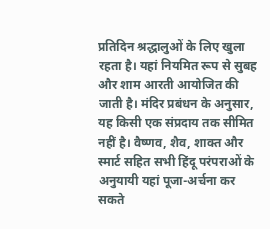प्रतिदिन श्रद्धालुओं के लिए खुला रहता है। यहां नियमित रूप से सुबह और शाम आरती आयोजित की जाती है। मंदिर प्रबंधन के अनुसार, यह किसी एक संप्रदाय तक सीमित नहीं है। वैष्णव, शैव, शाक्त और स्मार्ट सहित सभी हिंदू परंपराओं के अनुयायी यहां पूजा-अर्चना कर सकते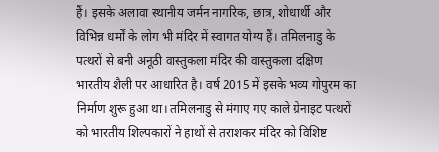हैं। इसके अलावा स्थानीय जर्मन नागरिक, छात्र, शोधार्थी और विभिन्न धर्मों के लोग भी मंदिर में स्वागत योग्य हैं। तमिलनाडु के पत्थरों से बनी अनूठी वास्तुकला मंदिर की वास्तुकला दक्षिण भारतीय शैली पर आधारित है। वर्ष 2015 में इसके भव्य गोपुरम का निर्माण शुरू हुआ था। तमिलनाडु से मंगाए गए काले ग्रेनाइट पत्थरों को भारतीय शिल्पकारों ने हाथों से तराशकर मंदिर को विशिष्ट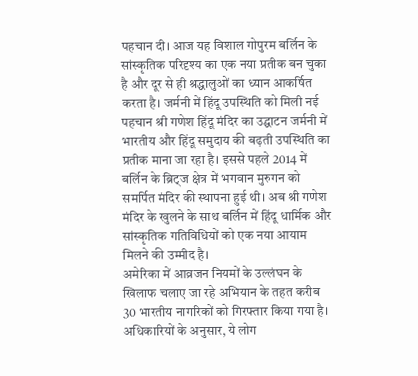पहचान दी। आज यह विशाल गोपुरम बर्लिन के सांस्कृतिक परिदृश्य का एक नया प्रतीक बन चुका है और दूर से ही श्रद्धालुओं का ध्यान आकर्षित करता है। जर्मनी में हिंदू उपस्थिति को मिली नई पहचान श्री गणेश हिंदू मंदिर का उद्घाटन जर्मनी में भारतीय और हिंदू समुदाय की बढ़ती उपस्थिति का प्रतीक माना जा रहा है। इससे पहले 2014 में बर्लिन के ब्रिट्ज क्षेत्र में भगवान मुरुगन को समर्पित मंदिर की स्थापना हुई थी। अब श्री गणेश मंदिर के खुलने के साथ बर्लिन में हिंदू धार्मिक और सांस्कृतिक गतिविधियों को एक नया आयाम मिलने की उम्मीद है।
अमेरिका में आव्रजन नियमों के उल्लंघन के खिलाफ चलाए जा रहे अभियान के तहत करीब 30 भारतीय नागरिकों को गिरफ्तार किया गया है। अधिकारियों के अनुसार, ये लोग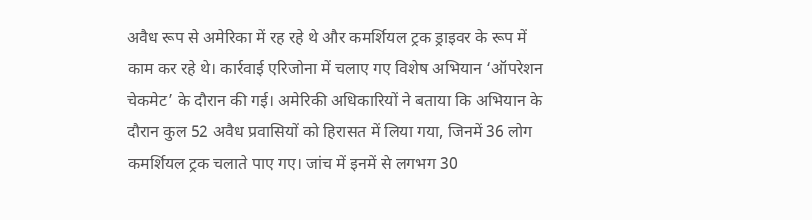अवैध रूप से अमेरिका में रह रहे थे और कमर्शियल ट्रक ड्राइवर के रूप में काम कर रहे थे। कार्रवाई एरिजोना में चलाए गए विशेष अभियान ‘ऑपरेशन चेकमेट’ के दौरान की गई। अमेरिकी अधिकारियों ने बताया कि अभियान के दौरान कुल 52 अवैध प्रवासियों को हिरासत में लिया गया, जिनमें 36 लोग कमर्शियल ट्रक चलाते पाए गए। जांच में इनमें से लगभग 30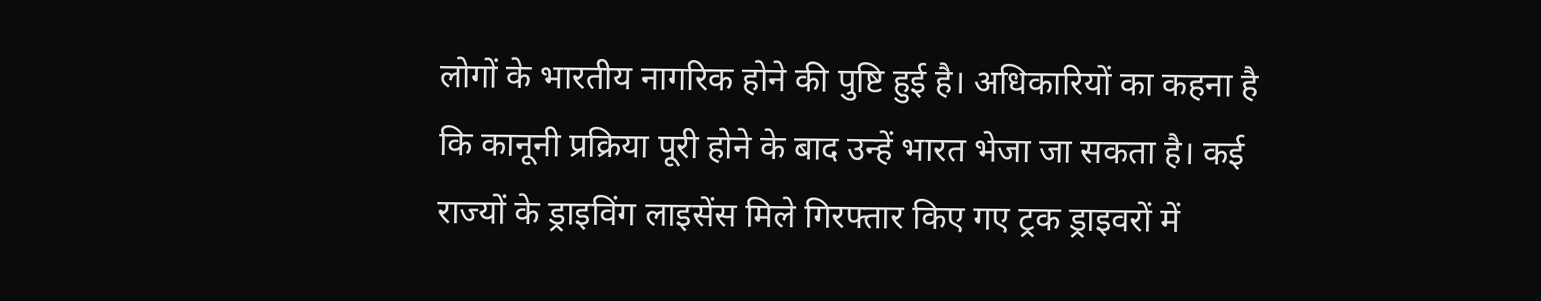लोगों के भारतीय नागरिक होने की पुष्टि हुई है। अधिकारियों का कहना है कि कानूनी प्रक्रिया पूरी होने के बाद उन्हें भारत भेजा जा सकता है। कई राज्यों के ड्राइविंग लाइसेंस मिले गिरफ्तार किए गए ट्रक ड्राइवरों में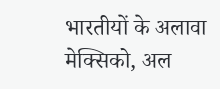भारतीयों के अलावा मेक्सिको, अल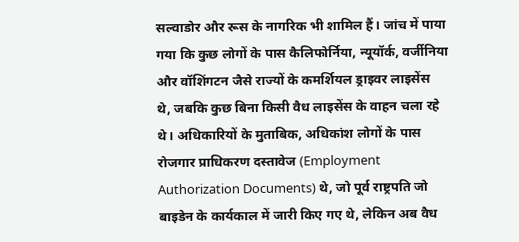सल्वाडोर और रूस के नागरिक भी शामिल हैं। जांच में पाया गया कि कुछ लोगों के पास कैलिफोर्निया, न्यूयॉर्क, वर्जीनिया और वॉशिंगटन जैसे राज्यों के कमर्शियल ड्राइवर लाइसेंस थे, जबकि कुछ बिना किसी वैध लाइसेंस के वाहन चला रहे थे। अधिकारियों के मुताबिक, अधिकांश लोगों के पास रोजगार प्राधिकरण दस्तावेज (Employment Authorization Documents) थे, जो पूर्व राष्ट्रपति जो बाइडेन के कार्यकाल में जारी किए गए थे, लेकिन अब वैध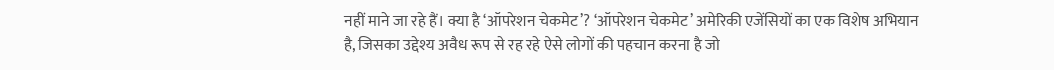नहीं माने जा रहे हैं। क्या है ‘ऑपरेशन चेकमेट’? ‘ऑपरेशन चेकमेट’ अमेरिकी एजेंसियों का एक विशेष अभियान है, जिसका उद्देश्य अवैध रूप से रह रहे ऐसे लोगों की पहचान करना है जो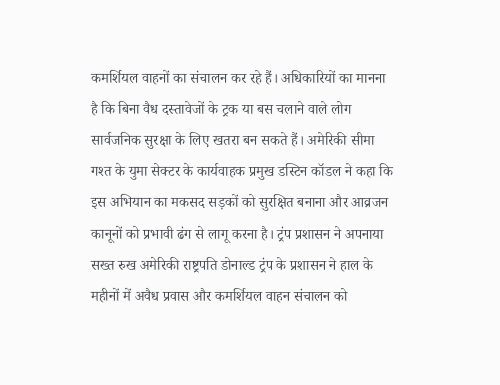कमर्शियल वाहनों का संचालन कर रहे हैं। अधिकारियों का मानना है कि बिना वैध दस्तावेजों के ट्रक या बस चलाने वाले लोग सार्वजनिक सुरक्षा के लिए खतरा बन सकते हैं। अमेरिकी सीमा गश्त के युमा सेक्टर के कार्यवाहक प्रमुख डस्टिन कॉडल ने कहा कि इस अभियान का मकसद सड़कों को सुरक्षित बनाना और आव्रजन कानूनों को प्रभावी ढंग से लागू करना है। ट्रंप प्रशासन ने अपनाया सख्त रुख अमेरिकी राष्ट्रपति डोनाल्ड ट्रंप के प्रशासन ने हाल के महीनों में अवैध प्रवास और कमर्शियल वाहन संचालन को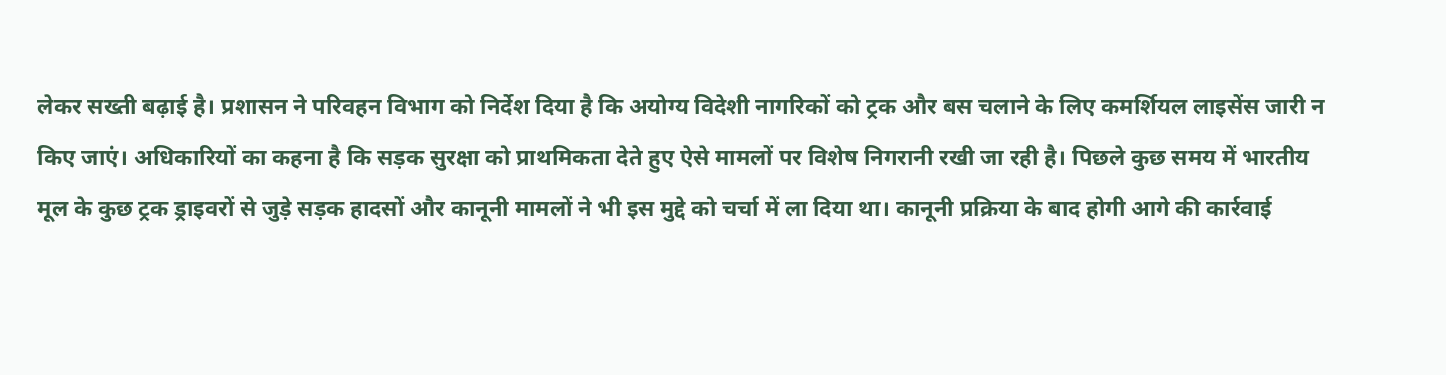लेकर सख्ती बढ़ाई है। प्रशासन ने परिवहन विभाग को निर्देश दिया है कि अयोग्य विदेशी नागरिकों को ट्रक और बस चलाने के लिए कमर्शियल लाइसेंस जारी न किए जाएं। अधिकारियों का कहना है कि सड़क सुरक्षा को प्राथमिकता देते हुए ऐसे मामलों पर विशेष निगरानी रखी जा रही है। पिछले कुछ समय में भारतीय मूल के कुछ ट्रक ड्राइवरों से जुड़े सड़क हादसों और कानूनी मामलों ने भी इस मुद्दे को चर्चा में ला दिया था। कानूनी प्रक्रिया के बाद होगी आगे की कार्रवाई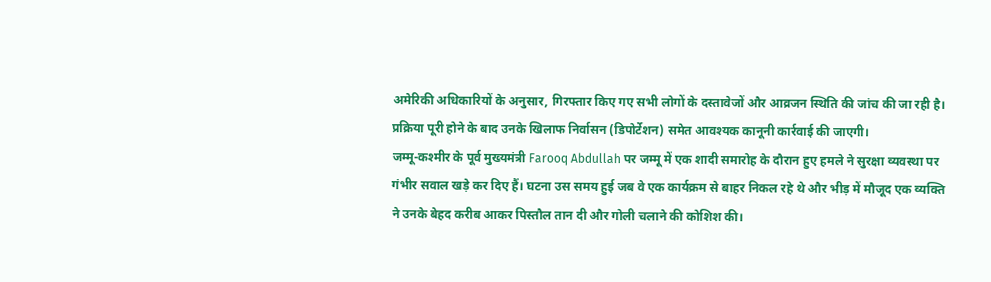अमेरिकी अधिकारियों के अनुसार, गिरफ्तार किए गए सभी लोगों के दस्तावेजों और आव्रजन स्थिति की जांच की जा रही है। प्रक्रिया पूरी होने के बाद उनके खिलाफ निर्वासन (डिपोर्टेशन) समेत आवश्यक कानूनी कार्रवाई की जाएगी।
जम्मू-कश्मीर के पूर्व मुख्यमंत्री Farooq Abdullah पर जम्मू में एक शादी समारोह के दौरान हुए हमले ने सुरक्षा व्यवस्था पर गंभीर सवाल खड़े कर दिए हैं। घटना उस समय हुई जब वे एक कार्यक्रम से बाहर निकल रहे थे और भीड़ में मौजूद एक व्यक्ति ने उनके बेहद करीब आकर पिस्तौल तान दी और गोली चलाने की कोशिश की।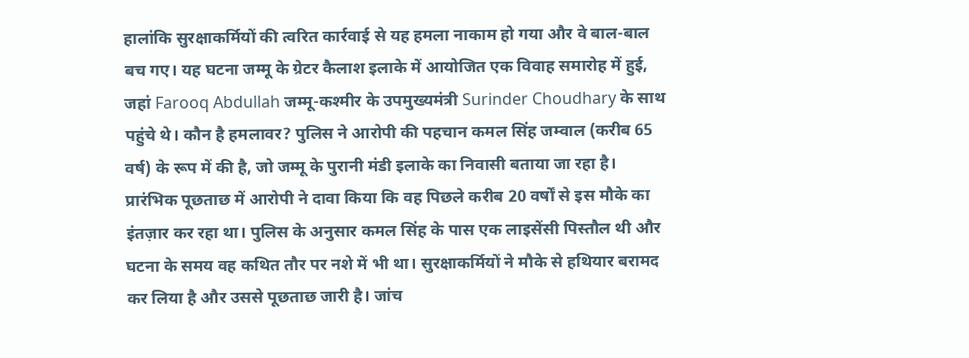हालांकि सुरक्षाकर्मियों की त्वरित कार्रवाई से यह हमला नाकाम हो गया और वे बाल-बाल बच गए। यह घटना जम्मू के ग्रेटर कैलाश इलाके में आयोजित एक विवाह समारोह में हुई, जहां Farooq Abdullah जम्मू-कश्मीर के उपमुख्यमंत्री Surinder Choudhary के साथ पहुंचे थे। कौन है हमलावर? पुलिस ने आरोपी की पहचान कमल सिंह जम्वाल (करीब 65 वर्ष) के रूप में की है, जो जम्मू के पुरानी मंडी इलाके का निवासी बताया जा रहा है। प्रारंभिक पूछताछ में आरोपी ने दावा किया कि वह पिछले करीब 20 वर्षों से इस मौके का इंतज़ार कर रहा था। पुलिस के अनुसार कमल सिंह के पास एक लाइसेंसी पिस्तौल थी और घटना के समय वह कथित तौर पर नशे में भी था। सुरक्षाकर्मियों ने मौके से हथियार बरामद कर लिया है और उससे पूछताछ जारी है। जांच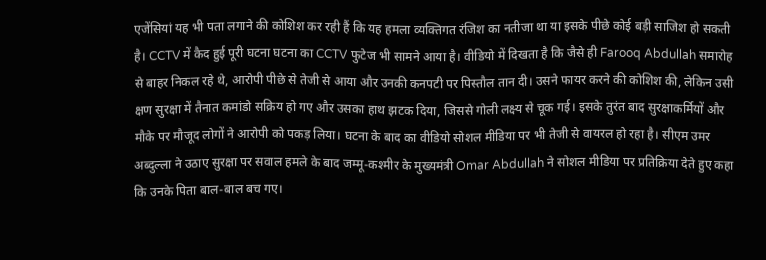एजेंसियां यह भी पता लगाने की कोशिश कर रही हैं कि यह हमला व्यक्तिगत रंजिश का नतीजा था या इसके पीछे कोई बड़ी साजिश हो सकती है। CCTV में कैद हुई पूरी घटना घटना का CCTV फुटेज भी सामने आया है। वीडियो में दिखता है कि जैसे ही Farooq Abdullah समारोह से बाहर निकल रहे थे, आरोपी पीछे से तेजी से आया और उनकी कनपटी पर पिस्तौल तान दी। उसने फायर करने की कोशिश की, लेकिन उसी क्षण सुरक्षा में तैनात कमांडो सक्रिय हो गए और उसका हाथ झटक दिया, जिससे गोली लक्ष्य से चूक गई। इसके तुरंत बाद सुरक्षाकर्मियों और मौके पर मौजूद लोगों ने आरोपी को पकड़ लिया। घटना के बाद का वीडियो सोशल मीडिया पर भी तेजी से वायरल हो रहा है। सीएम उमर अब्दुल्ला ने उठाए सुरक्षा पर सवाल हमले के बाद जम्मू-कश्मीर के मुख्यमंत्री Omar Abdullah ने सोशल मीडिया पर प्रतिक्रिया देते हुए कहा कि उनके पिता बाल-बाल बच गए।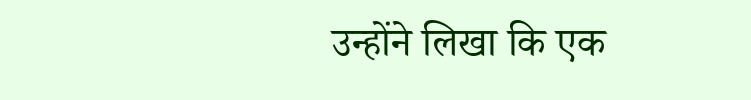उन्होंने लिखा कि एक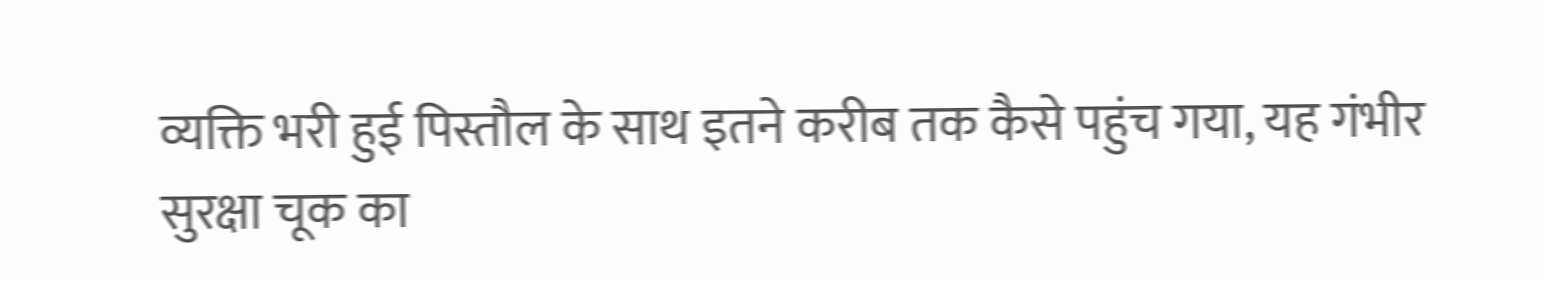व्यक्ति भरी हुई पिस्तौल के साथ इतने करीब तक कैसे पहुंच गया, यह गंभीर सुरक्षा चूक का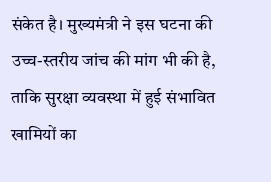संकेत है। मुख्यमंत्री ने इस घटना की उच्च-स्तरीय जांच की मांग भी की है, ताकि सुरक्षा व्यवस्था में हुई संभावित खामियों का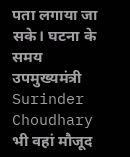पता लगाया जा सके। घटना के समय उपमुख्यमंत्री Surinder Choudhary भी वहां मौजूद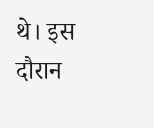थे। इस दौरान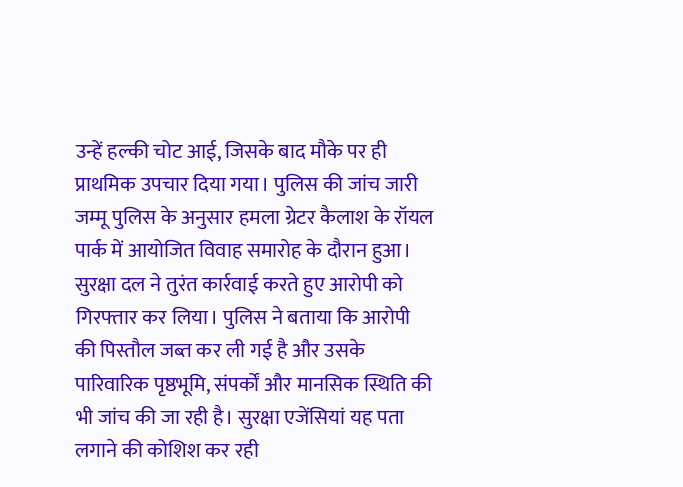उन्हें हल्की चोट आई, जिसके बाद मौके पर ही प्राथमिक उपचार दिया गया। पुलिस की जांच जारी जम्मू पुलिस के अनुसार हमला ग्रेटर कैलाश के रॉयल पार्क में आयोजित विवाह समारोह के दौरान हुआ। सुरक्षा दल ने तुरंत कार्रवाई करते हुए आरोपी को गिरफ्तार कर लिया। पुलिस ने बताया कि आरोपी की पिस्तौल जब्त कर ली गई है और उसके पारिवारिक पृष्ठभूमि, संपर्कों और मानसिक स्थिति की भी जांच की जा रही है। सुरक्षा एजेंसियां यह पता लगाने की कोशिश कर रही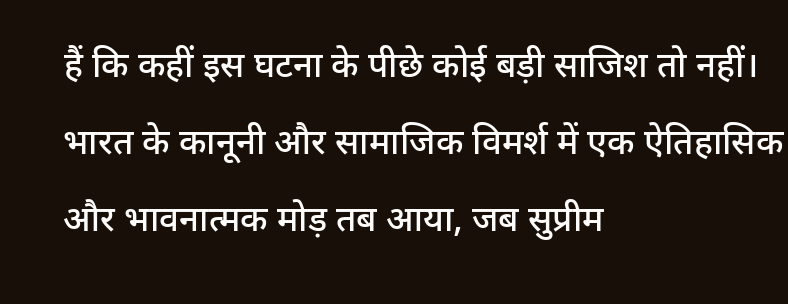हैं कि कहीं इस घटना के पीछे कोई बड़ी साजिश तो नहीं।
भारत के कानूनी और सामाजिक विमर्श में एक ऐतिहासिक और भावनात्मक मोड़ तब आया, जब सुप्रीम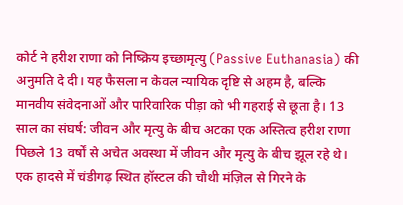कोर्ट ने हरीश राणा को निष्क्रिय इच्छामृत्यु (Passive Euthanasia) की अनुमति दे दी। यह फैसला न केवल न्यायिक दृष्टि से अहम है, बल्कि मानवीय संवेदनाओं और पारिवारिक पीड़ा को भी गहराई से छूता है। 13 साल का संघर्ष: जीवन और मृत्यु के बीच अटका एक अस्तित्व हरीश राणा पिछले 13 वर्षों से अचेत अवस्था में जीवन और मृत्यु के बीच झूल रहे थे। एक हादसे में चंडीगढ़ स्थित हॉस्टल की चौथी मंज़िल से गिरने के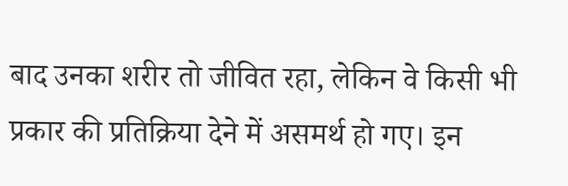बाद उनका शरीर तो जीवित रहा, लेकिन वे किसी भी प्रकार की प्रतिक्रिया देने में असमर्थ हो गए। इन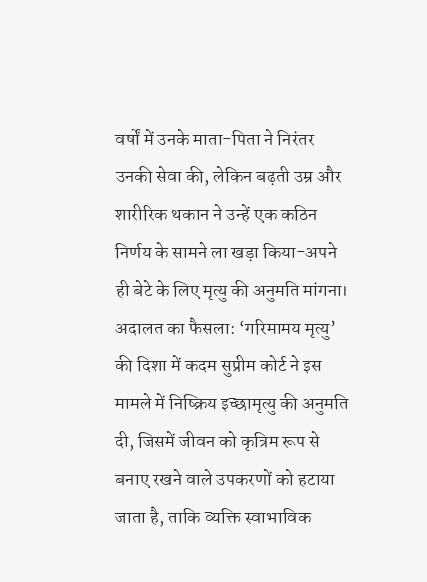वर्षों में उनके माता-पिता ने निरंतर उनकी सेवा की, लेकिन बढ़ती उम्र और शारीरिक थकान ने उन्हें एक कठिन निर्णय के सामने ला खड़ा किया-अपने ही बेटे के लिए मृत्यु की अनुमति मांगना। अदालत का फैसला: ‘गरिमामय मृत्यु’ की दिशा में कदम सुप्रीम कोर्ट ने इस मामले में निष्क्रिय इच्छामृत्यु की अनुमति दी, जिसमें जीवन को कृत्रिम रूप से बनाए रखने वाले उपकरणों को हटाया जाता है, ताकि व्यक्ति स्वाभाविक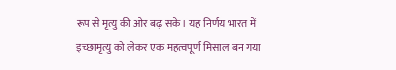रूप से मृत्यु की ओर बढ़ सके। यह निर्णय भारत में इच्छामृत्यु को लेकर एक महत्वपूर्ण मिसाल बन गया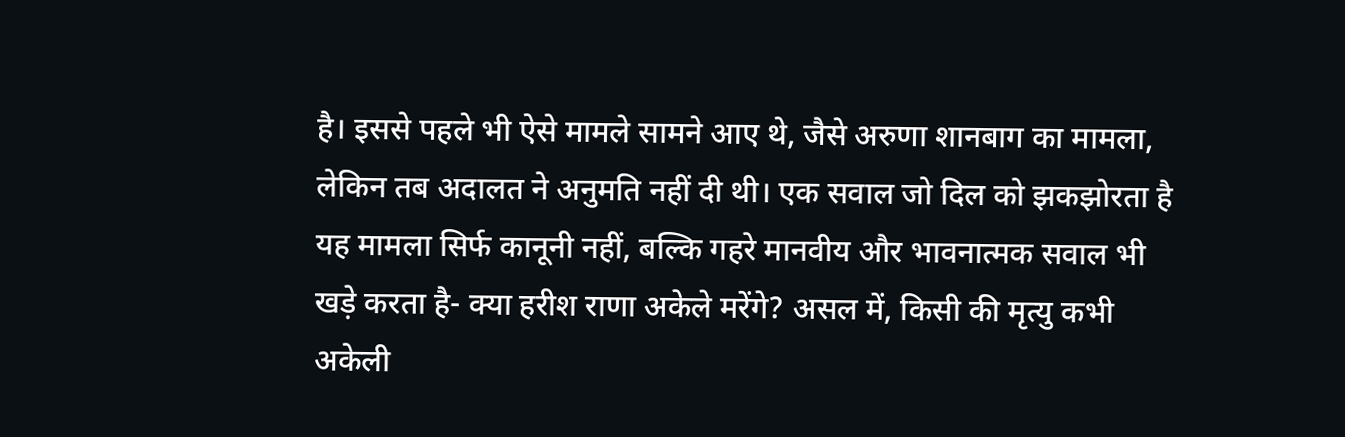है। इससे पहले भी ऐसे मामले सामने आए थे, जैसे अरुणा शानबाग का मामला, लेकिन तब अदालत ने अनुमति नहीं दी थी। एक सवाल जो दिल को झकझोरता है यह मामला सिर्फ कानूनी नहीं, बल्कि गहरे मानवीय और भावनात्मक सवाल भी खड़े करता है- क्या हरीश राणा अकेले मरेंगे? असल में, किसी की मृत्यु कभी अकेली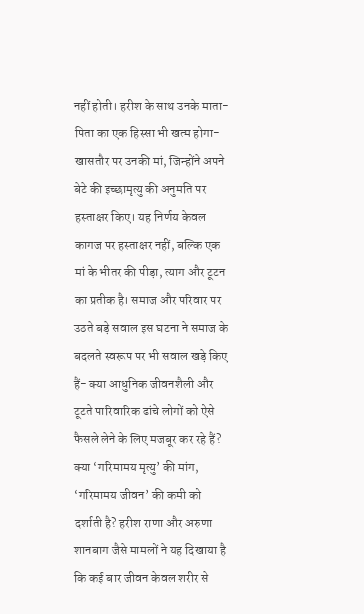नहीं होती। हरीश के साथ उनके माता-पिता का एक हिस्सा भी खत्म होगा-खासतौर पर उनकी मां, जिन्होंने अपने बेटे की इच्छामृत्यु की अनुमति पर हस्ताक्षर किए। यह निर्णय केवल कागज पर हस्ताक्षर नहीं, बल्कि एक मां के भीतर की पीड़ा, त्याग और टूटन का प्रतीक है। समाज और परिवार पर उठते बड़े सवाल इस घटना ने समाज के बदलते स्वरूप पर भी सवाल खड़े किए हैं- क्या आधुनिक जीवनशैली और टूटते पारिवारिक ढांचे लोगों को ऐसे फैसले लेने के लिए मजबूर कर रहे हैं? क्या ‘गरिमामय मृत्यु’ की मांग, ‘गरिमामय जीवन’ की कमी को दर्शाती है? हरीश राणा और अरुणा शानबाग जैसे मामलों ने यह दिखाया है कि कई बार जीवन केवल शरीर से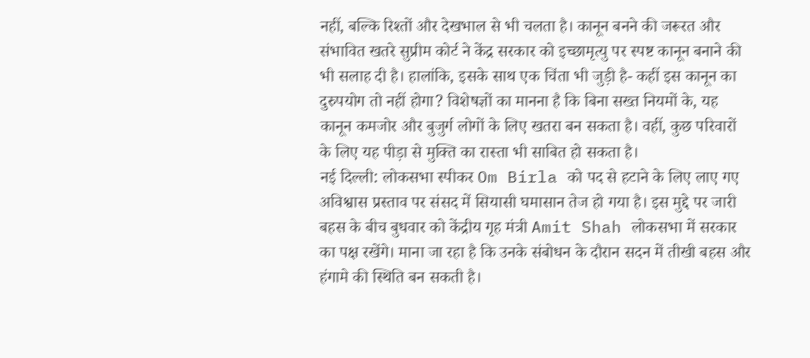नहीं, बल्कि रिश्तों और देखभाल से भी चलता है। कानून बनने की जरूरत और संभावित खतरे सुप्रीम कोर्ट ने केंद्र सरकार को इच्छामृत्यु पर स्पष्ट कानून बनाने की भी सलाह दी है। हालांकि, इसके साथ एक चिंता भी जुड़ी है- कहीं इस कानून का दुरुपयोग तो नहीं होगा? विशेषज्ञों का मानना है कि बिना सख्त नियमों के, यह कानून कमजोर और बुजुर्ग लोगों के लिए खतरा बन सकता है। वहीं, कुछ परिवारों के लिए यह पीड़ा से मुक्ति का रास्ता भी साबित हो सकता है।
नई दिल्ली: लोकसभा स्पीकर Om Birla को पद से हटाने के लिए लाए गए अविश्वास प्रस्ताव पर संसद में सियासी घमासान तेज हो गया है। इस मुद्दे पर जारी बहस के बीच बुधवार को केंद्रीय गृह मंत्री Amit Shah लोकसभा में सरकार का पक्ष रखेंगे। माना जा रहा है कि उनके संबोधन के दौरान सदन में तीखी बहस और हंगामे की स्थिति बन सकती है।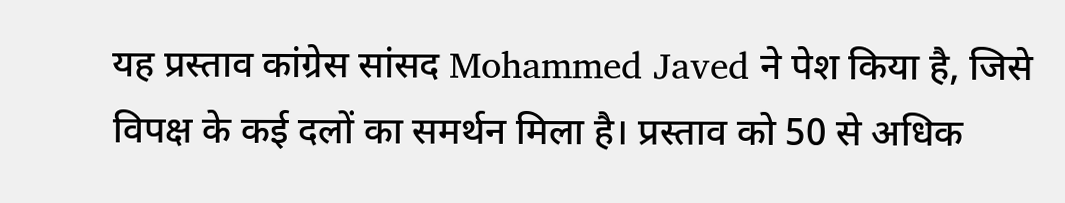यह प्रस्ताव कांग्रेस सांसद Mohammed Javed ने पेश किया है, जिसे विपक्ष के कई दलों का समर्थन मिला है। प्रस्ताव को 50 से अधिक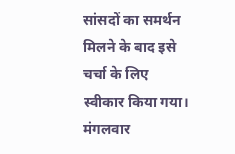सांसदों का समर्थन मिलने के बाद इसे चर्चा के लिए स्वीकार किया गया। मंगलवार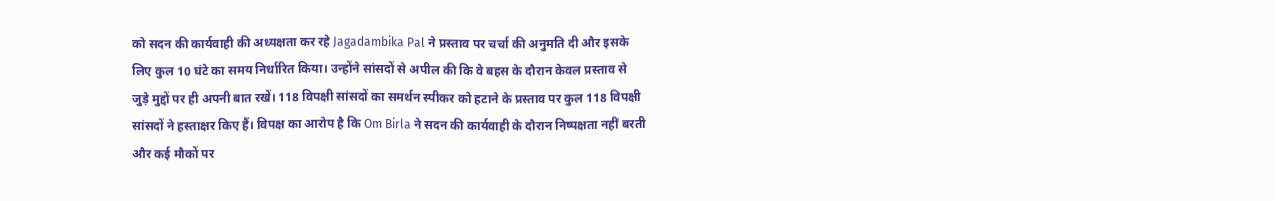को सदन की कार्यवाही की अध्यक्षता कर रहे Jagadambika Pal ने प्रस्ताव पर चर्चा की अनुमति दी और इसके लिए कुल 10 घंटे का समय निर्धारित किया। उन्होंने सांसदों से अपील की कि वे बहस के दौरान केवल प्रस्ताव से जुड़े मुद्दों पर ही अपनी बात रखें। 118 विपक्षी सांसदों का समर्थन स्पीकर को हटाने के प्रस्ताव पर कुल 118 विपक्षी सांसदों ने हस्ताक्षर किए हैं। विपक्ष का आरोप है कि Om Birla ने सदन की कार्यवाही के दौरान निष्पक्षता नहीं बरती और कई मौकों पर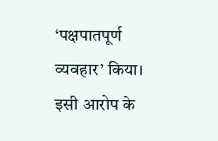‘पक्षपातपूर्ण व्यवहार’ किया। इसी आरोप के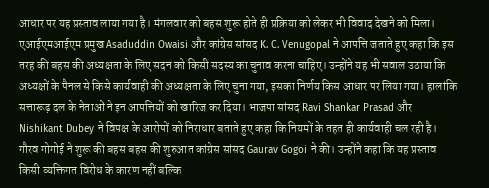आधार पर यह प्रस्ताव लाया गया है। मंगलवार को बहस शुरू होते ही प्रक्रिया को लेकर भी विवाद देखने को मिला। एआईएमआईएम प्रमुख Asaduddin Owaisi और कांग्रेस सांसद K. C. Venugopal ने आपत्ति जताते हुए कहा कि इस तरह की बहस की अध्यक्षता के लिए सदन को किसी सदस्य का चुनाव करना चाहिए। उन्होंने यह भी सवाल उठाया कि अध्यक्षों के पैनल से किसे कार्यवाही की अध्यक्षता के लिए चुना गया, इसका निर्णय किस आधार पर लिया गया। हालांकि सत्तारूढ़ दल के नेताओं ने इन आपत्तियों को खारिज कर दिया। भाजपा सांसद Ravi Shankar Prasad और Nishikant Dubey ने विपक्ष के आरोपों को निराधार बताते हुए कहा कि नियमों के तहत ही कार्यवाही चल रही है। गौरव गोगोई ने शुरू की बहस बहस की शुरुआत कांग्रेस सांसद Gaurav Gogoi ने की। उन्होंने कहा कि यह प्रस्ताव किसी व्यक्तिगत विरोध के कारण नहीं बल्कि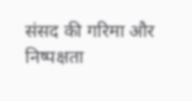संसद की गरिमा और निष्पक्षता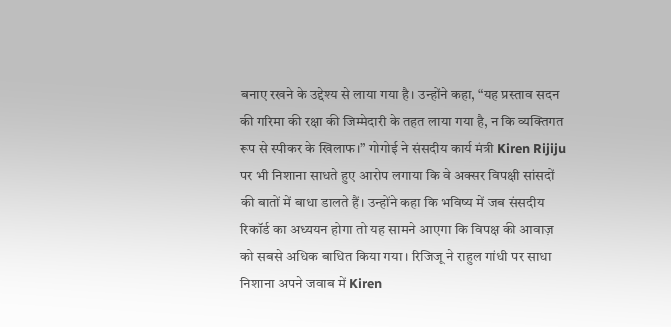बनाए रखने के उद्देश्य से लाया गया है। उन्होंने कहा, “यह प्रस्ताव सदन की गरिमा की रक्षा की जिम्मेदारी के तहत लाया गया है, न कि व्यक्तिगत रूप से स्पीकर के खिलाफ।” गोगोई ने संसदीय कार्य मंत्री Kiren Rijiju पर भी निशाना साधते हुए आरोप लगाया कि वे अक्सर विपक्षी सांसदों की बातों में बाधा डालते हैं। उन्होंने कहा कि भविष्य में जब संसदीय रिकॉर्ड का अध्ययन होगा तो यह सामने आएगा कि विपक्ष की आवाज़ को सबसे अधिक बाधित किया गया। रिजिजू ने राहुल गांधी पर साधा निशाना अपने जवाब में Kiren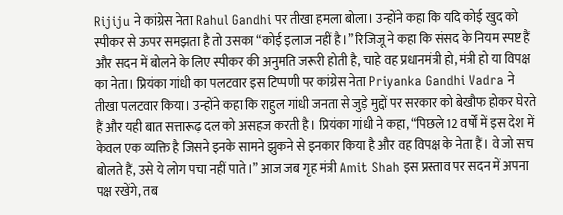Rijiju ने कांग्रेस नेता Rahul Gandhi पर तीखा हमला बोला। उन्होंने कहा कि यदि कोई खुद को स्पीकर से ऊपर समझता है तो उसका “कोई इलाज नहीं है।” रिजिजू ने कहा कि संसद के नियम स्पष्ट हैं और सदन में बोलने के लिए स्पीकर की अनुमति जरूरी होती है, चाहे वह प्रधानमंत्री हो, मंत्री हो या विपक्ष का नेता। प्रियंका गांधी का पलटवार इस टिप्पणी पर कांग्रेस नेता Priyanka Gandhi Vadra ने तीखा पलटवार किया। उन्होंने कहा कि राहुल गांधी जनता से जुड़े मुद्दों पर सरकार को बेखौफ होकर घेरते हैं और यही बात सत्तारूढ़ दल को असहज करती है। प्रियंका गांधी ने कहा, “पिछले 12 वर्षों में इस देश में केवल एक व्यक्ति है जिसने इनके सामने झुकने से इनकार किया है और वह विपक्ष के नेता हैं। वे जो सच बोलते हैं, उसे ये लोग पचा नहीं पाते।” आज जब गृह मंत्री Amit Shah इस प्रस्ताव पर सदन में अपना पक्ष रखेंगे, तब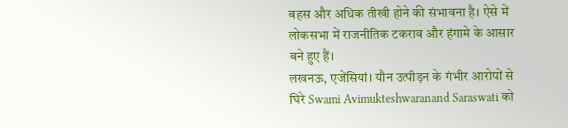बहस और अधिक तीखी होने की संभावना है। ऐसे में लोकसभा में राजनीतिक टकराव और हंगामे के आसार बने हुए हैं।
लखनऊ, एजेंसियां। यौन उत्पीड़न के गंभीर आरोपों से घिरे Swami Avimukteshwaranand Saraswati को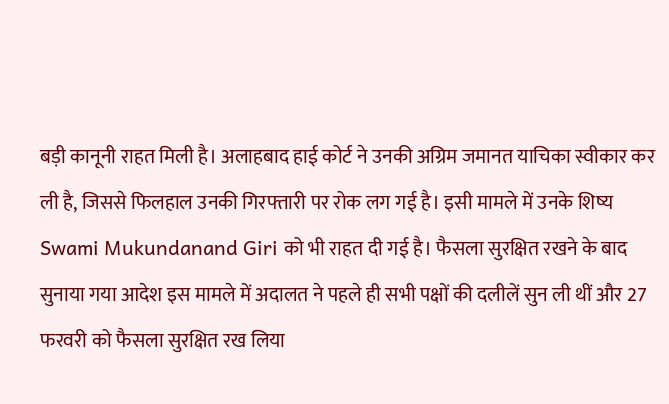बड़ी कानूनी राहत मिली है। अलाहबाद हाई कोर्ट ने उनकी अग्रिम जमानत याचिका स्वीकार कर ली है, जिससे फिलहाल उनकी गिरफ्तारी पर रोक लग गई है। इसी मामले में उनके शिष्य Swami Mukundanand Giri को भी राहत दी गई है। फैसला सुरक्षित रखने के बाद सुनाया गया आदेश इस मामले में अदालत ने पहले ही सभी पक्षों की दलीलें सुन ली थीं और 27 फरवरी को फैसला सुरक्षित रख लिया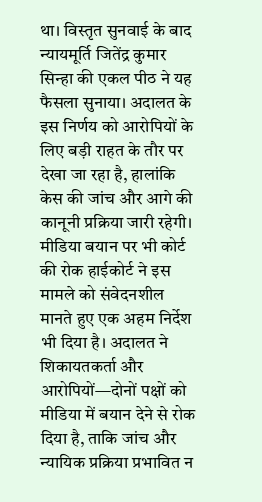था। विस्तृत सुनवाई के बाद न्यायमूर्ति जितेंद्र कुमार सिन्हा की एकल पीठ ने यह फैसला सुनाया। अदालत के इस निर्णय को आरोपियों के लिए बड़ी राहत के तौर पर देखा जा रहा है, हालांकि केस की जांच और आगे की कानूनी प्रक्रिया जारी रहेगी। मीडिया बयान पर भी कोर्ट की रोक हाईकोर्ट ने इस मामले को संवेदनशील मानते हुए एक अहम निर्देश भी दिया है। अदालत ने शिकायतकर्ता और आरोपियों—दोनों पक्षों को मीडिया में बयान देने से रोक दिया है, ताकि जांच और न्यायिक प्रक्रिया प्रभावित न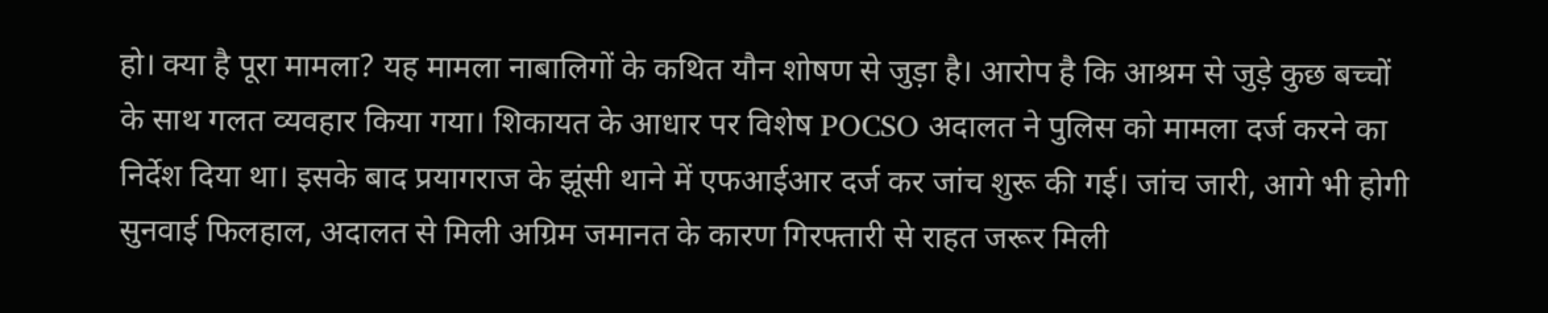हो। क्या है पूरा मामला? यह मामला नाबालिगों के कथित यौन शोषण से जुड़ा है। आरोप है कि आश्रम से जुड़े कुछ बच्चों के साथ गलत व्यवहार किया गया। शिकायत के आधार पर विशेष POCSO अदालत ने पुलिस को मामला दर्ज करने का निर्देश दिया था। इसके बाद प्रयागराज के झूंसी थाने में एफआईआर दर्ज कर जांच शुरू की गई। जांच जारी, आगे भी होगी सुनवाई फिलहाल, अदालत से मिली अग्रिम जमानत के कारण गिरफ्तारी से राहत जरूर मिली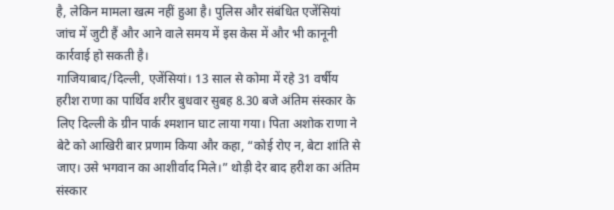है, लेकिन मामला खत्म नहीं हुआ है। पुलिस और संबंधित एजेंसियां जांच में जुटी हैं और आने वाले समय में इस केस में और भी कानूनी कार्रवाई हो सकती है।
गाजियाबाद/दिल्ली, एजेंसियां। 13 साल से कोमा में रहे 31 वर्षीय हरीश राणा का पार्थिव शरीर बुधवार सुबह 8.30 बजे अंतिम संस्कार के लिए दिल्ली के ग्रीन पार्क श्मशान घाट लाया गया। पिता अशोक राणा ने बेटे को आखिरी बार प्रणाम किया और कहा, “कोई रोए न, बेटा शांति से जाए। उसे भगवान का आशीर्वाद मिले।” थोड़ी देर बाद हरीश का अंतिम संस्कार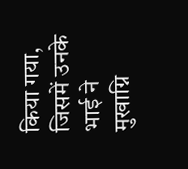किया गया, जिसमें उनके भाई ने मुखाग्नि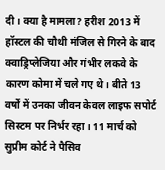दी। क्या है मामला? हरीश 2013 में हॉस्टल की चौथी मंजिल से गिरने के बाद क्वाड्रिप्लेजिया और गंभीर लकवे के कारण कोमा में चले गए थे। बीते 13 वर्षों में उनका जीवन केवल लाइफ सपोर्ट सिस्टम पर निर्भर रहा। 11 मार्च को सुप्रीम कोर्ट ने पैसिव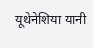यूथेनेशिया यानी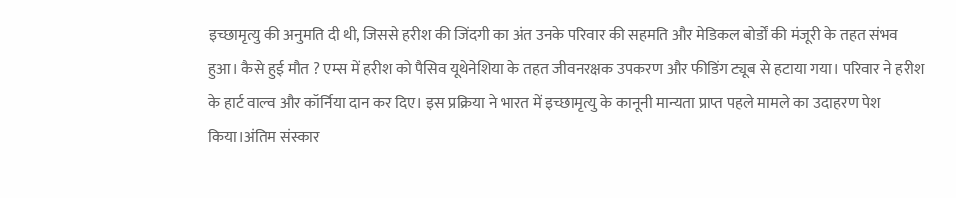इच्छामृत्यु की अनुमति दी थी, जिससे हरीश की जिंदगी का अंत उनके परिवार की सहमति और मेडिकल बोर्डों की मंजूरी के तहत संभव हुआ। कैसे हुई मौत ? एम्स में हरीश को पैसिव यूथेनेशिया के तहत जीवनरक्षक उपकरण और फीडिंग ट्यूब से हटाया गया। परिवार ने हरीश के हार्ट वाल्व और कॉर्निया दान कर दिए। इस प्रक्रिया ने भारत में इच्छामृत्यु के कानूनी मान्यता प्राप्त पहले मामले का उदाहरण पेश किया।अंतिम संस्कार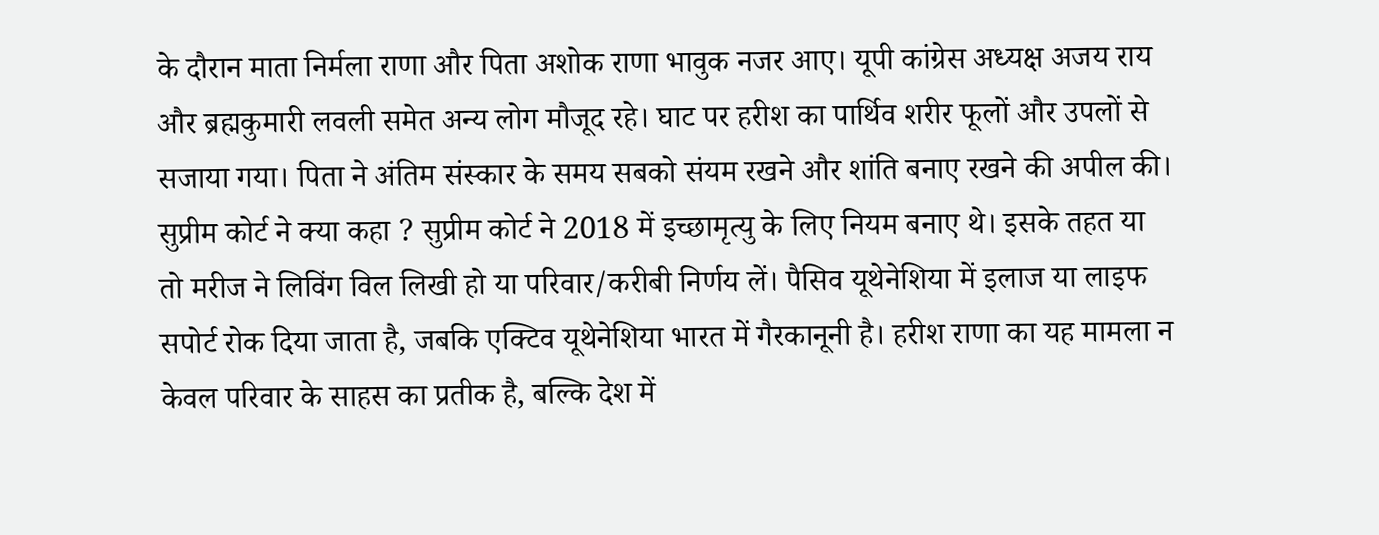के दौरान माता निर्मला राणा और पिता अशोक राणा भावुक नजर आए। यूपी कांग्रेस अध्यक्ष अजय राय और ब्रह्मकुमारी लवली समेत अन्य लोग मौजूद रहे। घाट पर हरीश का पार्थिव शरीर फूलों और उपलों से सजाया गया। पिता ने अंतिम संस्कार के समय सबको संयम रखने और शांति बनाए रखने की अपील की। सुप्रीम कोर्ट ने क्या कहा ? सुप्रीम कोर्ट ने 2018 में इच्छामृत्यु के लिए नियम बनाए थे। इसके तहत या तो मरीज ने लिविंग विल लिखी हो या परिवार/करीबी निर्णय लें। पैसिव यूथेनेशिया में इलाज या लाइफ सपोर्ट रोक दिया जाता है, जबकि एक्टिव यूथेनेशिया भारत में गैरकानूनी है। हरीश राणा का यह मामला न केवल परिवार के साहस का प्रतीक है, बल्कि देश में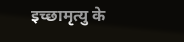इच्छामृत्यु के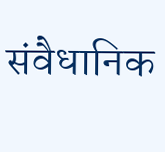संवैधानिक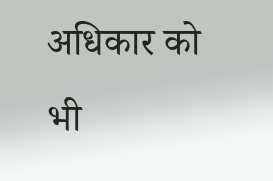अधिकार को भी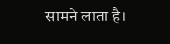सामने लाता है।